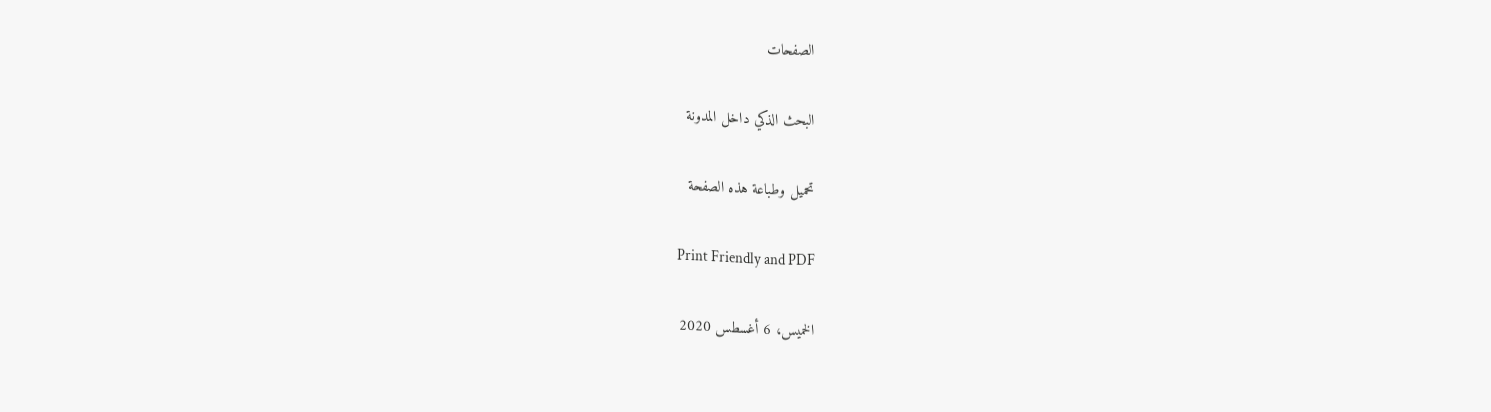الصفحات

البحث الذكي داخل المدونة

تحميل وطباعة هذه الصفحة

Print Friendly and PDF

الخميس، 6 أغسطس 2020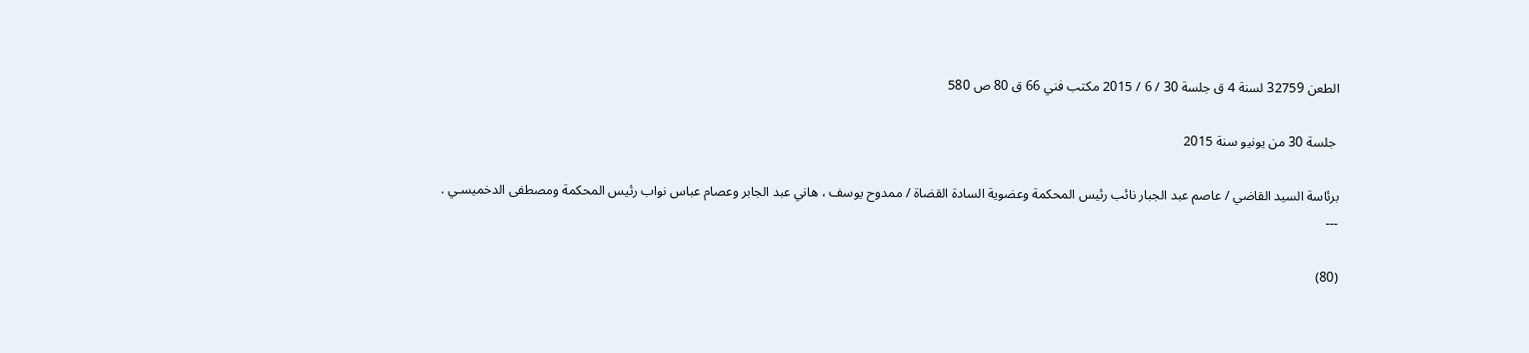الطعن 32759 لسنة 4 ق جلسة 30 / 6 / 2015 مكتب فني 66 ق 80 ص 580

 جلسة 30 من يونيو سنة 2015

برئاسة السيد القاضي / عاصم عبد الجبار نائب رئيس المحكمة وعضوية السادة القضاة / ممدوح يوسف ، هاني عبد الجابر وعصام عباس نواب رئيس المحكمة ومصطفى الدخميسـي .
---

(80)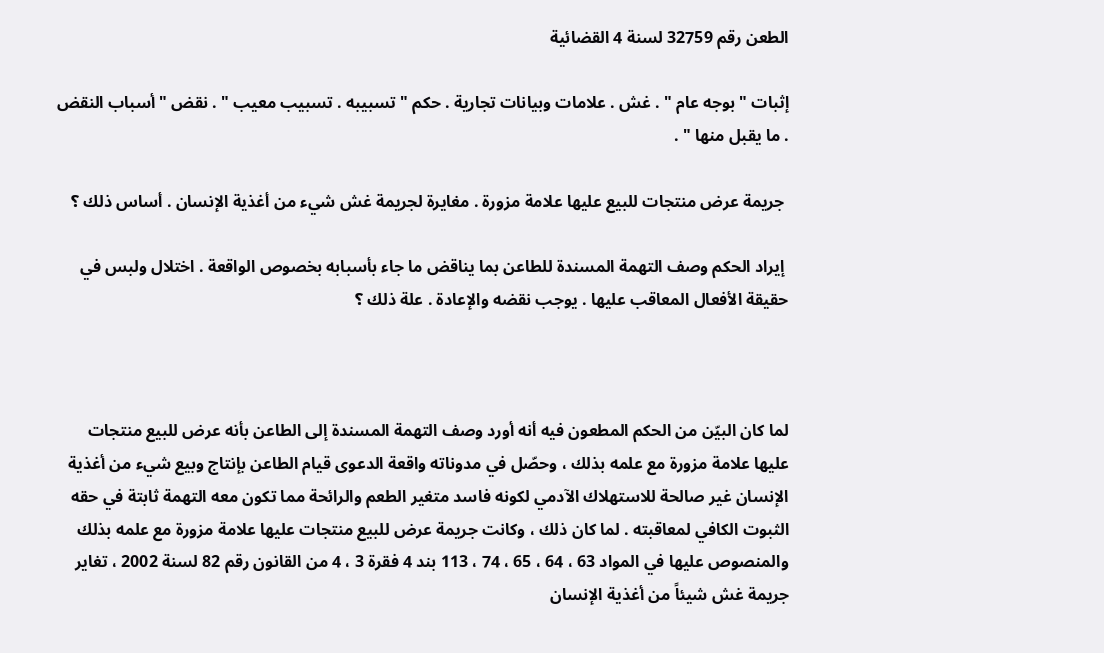الطعن رقم 32759 لسنة 4 القضائية

إثبات " بوجه عام " . غش . علامات وبيانات تجارية . حكم " تسبيبه . تسبيب معيب " . نقض " أسباب النقض . ما يقبل منها " .

 جريمة عرض منتجات للبيع عليها علامة مزورة . مغايرة لجريمة غش شيء من أغذية الإنسان . أساس ذلك ؟

 إيراد الحكم وصف التهمة المسندة للطاعن بما يناقض ما جاء بأسبابه بخصوص الواقعة . اختلال ولبس في حقيقة الأفعال المعاقب عليها . يوجب نقضه والإعادة . علة ذلك ؟



لما كان البيّن من الحكم المطعون فيه أنه أورد وصف التهمة المسندة إلى الطاعن بأنه عرض للبيع منتجات عليها علامة مزورة مع علمه بذلك ، وحصّل في مدوناته واقعة الدعوى قيام الطاعن بإنتاج وبيع شيء من أغذية الإنسان غير صالحة للاستهلاك الآدمي لكونه فاسد متغير الطعم والرائحة مما تكون معه التهمة ثابتة في حقه الثبوت الكافي لمعاقبته . لما كان ذلك ، وكانت جريمة عرض للبيع منتجات عليها علامة مزورة مع علمه بذلك والمنصوص عليها في المواد 63 ، 64 ، 65 ، 74 ، 113 بند 4 فقرة 3 ، 4 من القانون رقم 82 لسنة 2002 ، تغاير جريمة غش شيئاً من أغذية الإنسان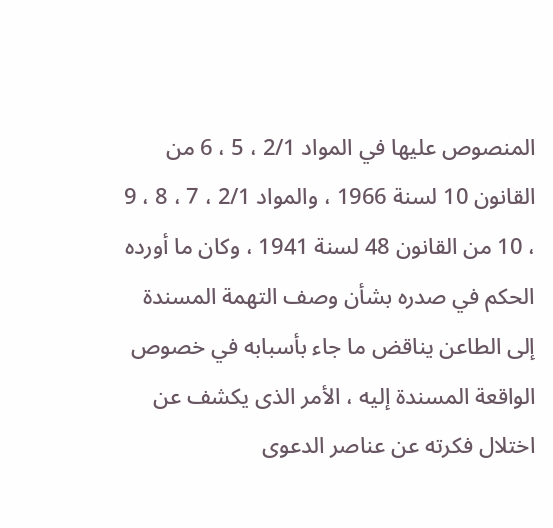المنصوص عليها في المواد 2/1 ، 5 ، 6 من القانون 10 لسنة 1966 ، والمواد 2/1 ، 7 ، 8 ، 9 ، 10 من القانون 48 لسنة 1941 ، وكان ما أورده الحكم في صدره بشأن وصف التهمة المسندة إلى الطاعن يناقض ما جاء بأسبابه في خصوص الواقعة المسندة إليه ، الأمر الذى يكشف عن اختلال فكرته عن عناصر الدعوى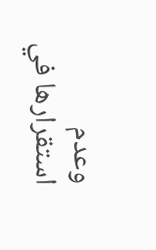وعدم استقرارها في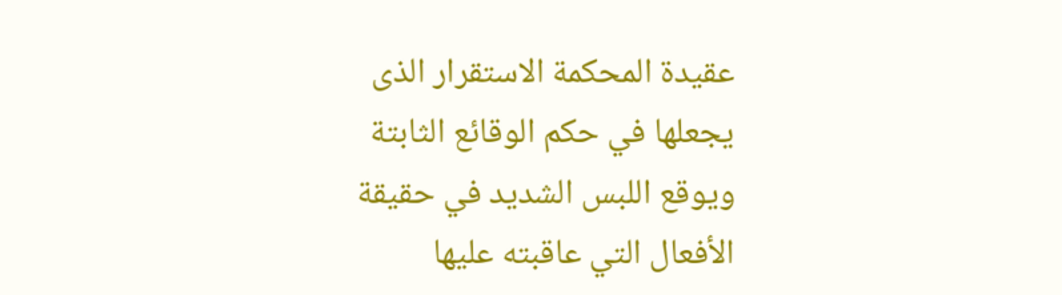عقيدة المحكمة الاستقرار الذى يجعلها في حكم الوقائع الثابتة ويوقع اللبس الشديد في حقيقة الأفعال التي عاقبته عليها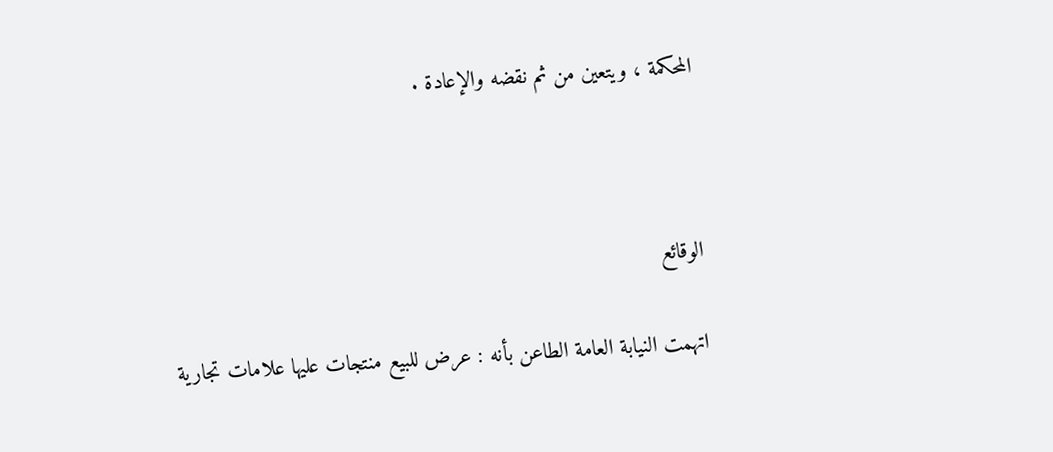المحكمة ، ويتعين من ثم نقضه والإعادة .



الوقائع

اتهمت النيابة العامة الطاعن بأنه : عرض للبيع منتجات عليها علامات تجارية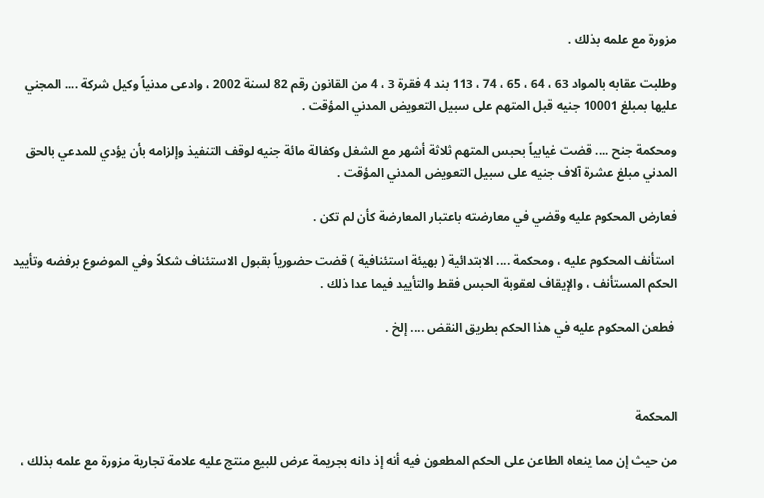مزورة مع علمه بذلك .

وطلبت عقابه بالمواد 63 ، 64 ، 65 ، 74 ، 113 بند 4 فقرة 3 ، 4 من القانون رقم 82 لسنة 2002 ، وادعى مدنياً وكيل شركة .... المجني عليها بمبلغ 10001 جنيه قبل المتهم على سبيل التعويض المدني المؤقت .

ومحكمة جنح .... قضت غيابياً بحبس المتهم ثلاثة أشهر مع الشغل وكفالة مائة جنيه لوقف التنفيذ وإلزامه بأن يؤدي للمدعي بالحق المدني مبلغ عشرة آلاف جنيه على سبيل التعويض المدني المؤقت .

فعارض المحكوم عليه وقضي في معارضته باعتبار المعارضة كأن لم تكن .

 استأنف المحكوم عليه ، ومحكمة .... الابتدائية ( بهيئة استئنافية ) قضت حضورياً بقبول الاستئناف شكلاً وفي الموضوع برفضه وتأييد الحكم المستأنف ، والإيقاف لعقوبة الحبس فقط والتأييد فيما عدا ذلك .

 فطعن المحكوم عليه في هذا الحكم بطريق النقض .... إلخ .



المحكمة

من حيث إن مما ينعاه الطاعن على الحكم المطعون فيه أنه إذ دانه بجريمة عرض للبيع منتج عليه علامة تجارية مزورة مع علمه بذلك ،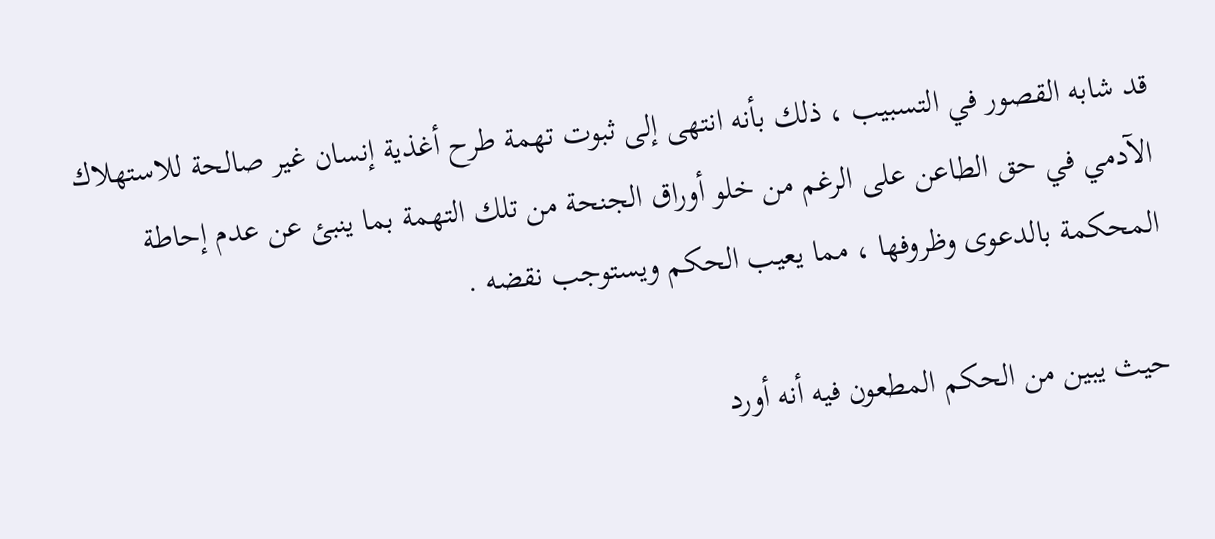قد شابه القصور في التسبيب ، ذلك بأنه انتهى إلى ثبوت تهمة طرح أغذية إنسان غير صالحة للاستهلاك الآدمي في حق الطاعن على الرغم من خلو أوراق الجنحة من تلك التهمة بما ينبئ عن عدم إحاطة المحكمة بالدعوى وظروفها ، مما يعيب الحكم ويستوجب نقضه .

حيث يبين من الحكم المطعون فيه أنه أورد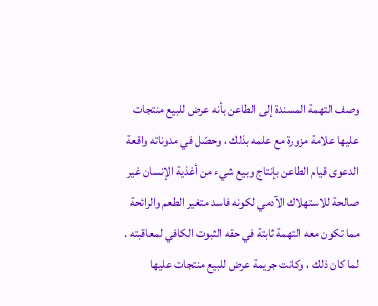وصف التهمة المسندة إلى الطاعن بأنه عرض للبيع منتجات عليها علامة مزورة مع علمه بذلك ، وحصّل في مدوناته واقعة الدعوى قيام الطاعن بإنتاج وبيع شيء من أغذية الإنسان غير صالحة للاستهلاك الآدمي لكونه فاسد متغير الطعم والرائحة مما تكون معه التهمة ثابتة في حقه الثبوت الكافي لمعاقبته . لما كان ذلك ، وكانت جريمة عرض للبيع منتجات عليها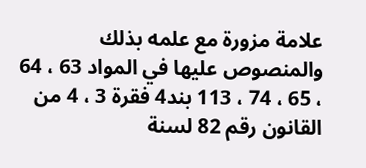علامة مزورة مع علمه بذلك والمنصوص عليها في المواد 63 ، 64 ، 65 ، 74 ، 113 بند4 فقرة 3 ، 4 من القانون رقم 82 لسنة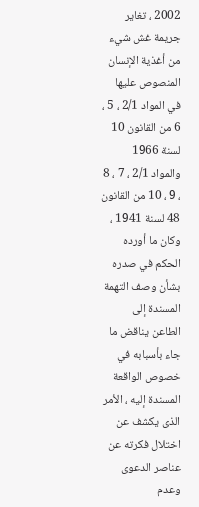2002 ، تغاير جريمة غش شيء من أغذية الإنسان المنصوص عليها في المواد 2/1 ، 5 ، 6 من القانون 10 لسنة 1966 والمواد 2/1 ، 7 ، 8 ، 9 ، 10 من القانون 48 لسنة 1941 ، وكان ما أورده الحكم في صدره بشأن وصف التهمة المسندة إلى الطاعن يناقض ما جاء بأسبابه في خصوص الواقعة المسندة إليه ، الأمر الذى يكشف عن اختلال فكرته عن عناصر الدعوى وعدم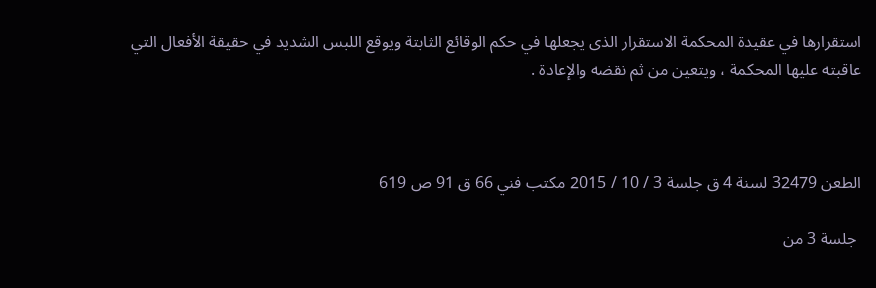استقرارها في عقيدة المحكمة الاستقرار الذى يجعلها في حكم الوقائع الثابتة ويوقع اللبس الشديد في حقيقة الأفعال التي عاقبته عليها المحكمة ، ويتعين من ثم نقضه والإعادة .



الطعن 32479 لسنة 4 ق جلسة 3 / 10 / 2015 مكتب فني 66 ق 91 ص 619

 جلسة 3 من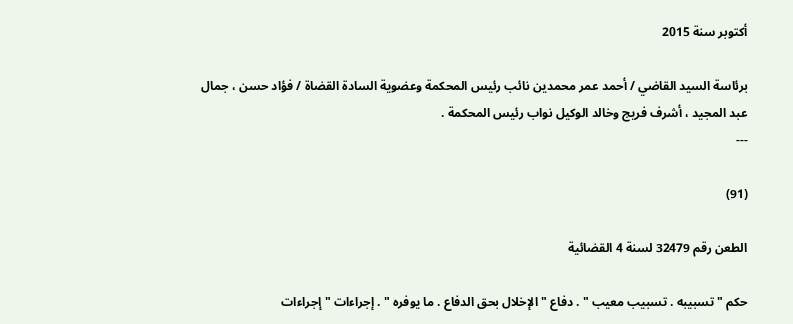أكتوبر سنة 2015

برئاسة السيد القاضي / أحمد عمر محمدين نائب رئيس المحكمة وعضوية السادة القضاة / فؤاد حسن ، جمال عبد المجيد ، أشرف فريج وخالد الوكيل نواب رئيس المحكمة .
---

(91)

الطعن رقم 32479 لسنة 4 القضائية

حكم " تسبيبه . تسبيب معيب " . دفاع " الإخلال بحق الدفاع . ما يوفره " . إجراءات " إجراءات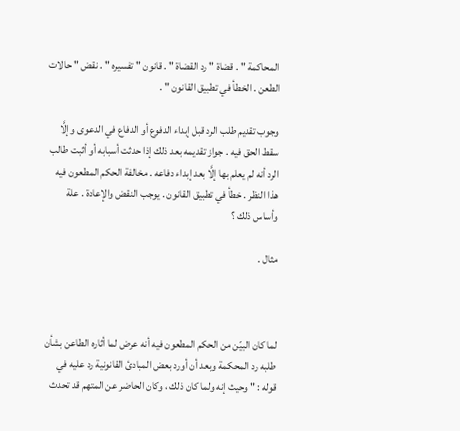المحاكمة " . قضاة " رد القضاة " . قانون " تفسيره " . نقض " حالات الطعن . الخطأ في تطبيق القانون " .

وجوب تقديم طلب الرد قبل إبداء الدفوع أو الدفاع في الدعوى وإلَّا سقط الحق فيه . جواز تقديمه بعد ذلك إذا حدثت أسبابه أو أثبت طالب الرد أنه لم يعلم بها إلَّا بعد إبداء دفاعه . مخالفة الحكم المطعون فيه هذا النظر . خطأ في تطبيق القانون . يوجب النقض والإعادة . علة وأساس ذلك ؟

مثال .



لما كان البيّن من الحكم المطعون فيه أنه عرض لما أثاره الطاعن بشأن طلبه رد المحكمة وبعد أن أورد بعض المبادئ القانونية رد عليه في قوله : " وحيث إنه ولما كان ذلك ، وكان الحاضر عن المتهم قد تحدث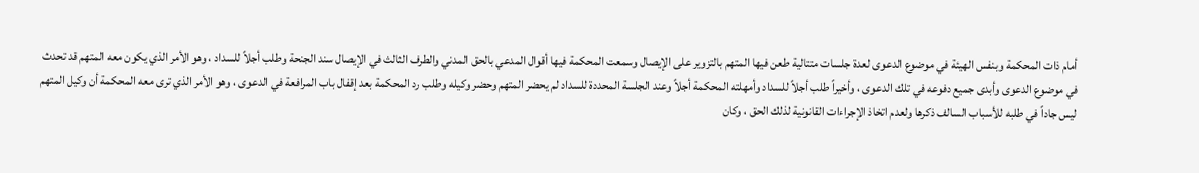أمام ذات المحكمة وبنفس الهيئة في موضوع الدعوى لعدة جلسات متتالية طعن فيها المتهم بالتزوير على الإيصال وسمعت المحكمة فيها أقوال المدعي بالحق المدني والطرف الثالث في الإيصال سند الجنحة وطلب أجلاً للسداد ، وهو الأمر الذي يكون معه المتهم قد تحدث في موضوع الدعوى وأبدى جميع دفوعه في تلك الدعوى ، وأخيراً طلب أجلاً للسداد وأمهلته المحكمة أجلاً وعند الجلسة المحددة للسداد لم يحضر المتهم وحضر وكيله وطلب رد المحكمة بعد إقفال باب المرافعة في الدعوى ، وهو الأمر الذي ترى معه المحكمة أن وكيل المتهم ليس جاداً في طلبه للأسباب السالف ذكرها ولعدم اتخاذ الإجراءات القانونية لذلك الحق ، وكان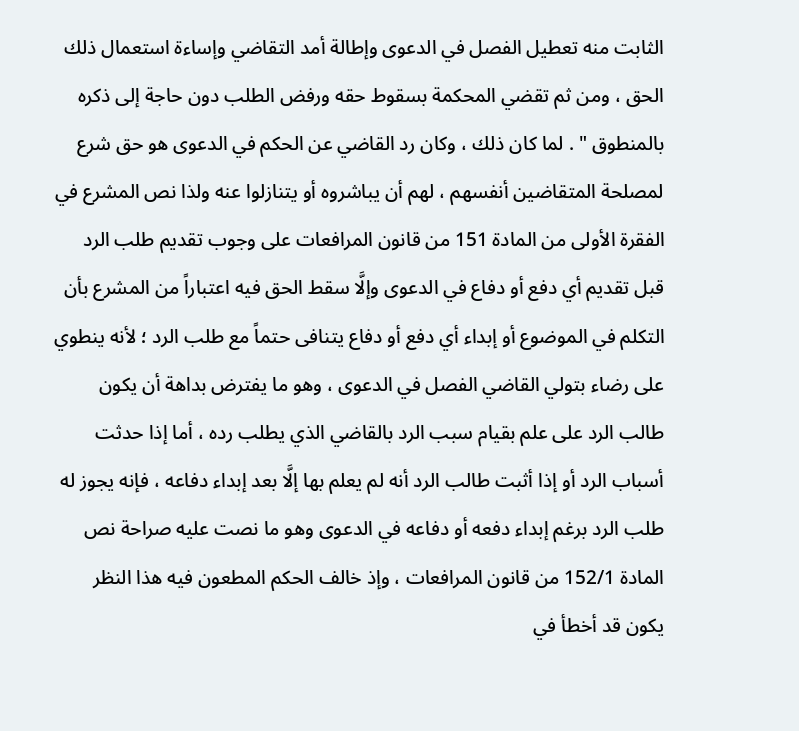الثابت منه تعطيل الفصل في الدعوى وإطالة أمد التقاضي وإساءة استعمال ذلك الحق ، ومن ثم تقضي المحكمة بسقوط حقه ورفض الطلب دون حاجة إلى ذكره بالمنطوق " . لما كان ذلك ، وكان رد القاضي عن الحكم في الدعوى هو حق شرع لمصلحة المتقاضين أنفسهم ، لهم أن يباشروه أو يتنازلوا عنه ولذا نص المشرع في الفقرة الأولى من المادة 151 من قانون المرافعات على وجوب تقديم طلب الرد قبل تقديم أي دفع أو دفاع في الدعوى وإلَّا سقط الحق فيه اعتباراً من المشرع بأن التكلم في الموضوع أو إبداء أي دفع أو دفاع يتنافى حتماً مع طلب الرد ؛ لأنه ينطوي على رضاء بتولي القاضي الفصل في الدعوى ، وهو ما يفترض بداهة أن يكون طالب الرد على علم بقيام سبب الرد بالقاضي الذي يطلب رده ، أما إذا حدثت أسباب الرد أو إذا أثبت طالب الرد أنه لم يعلم بها إلَّا بعد إبداء دفاعه ، فإنه يجوز له طلب الرد برغم إبداء دفعه أو دفاعه في الدعوى وهو ما نصت عليه صراحة نص المادة 152/1 من قانون المرافعات ، وإذ خالف الحكم المطعون فيه هذا النظر يكون قد أخطأ في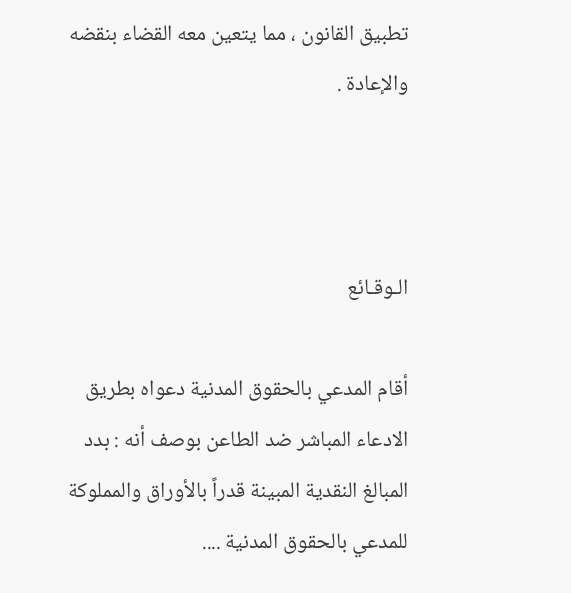تطبيق القانون ، مما يتعين معه القضاء بنقضه والإعادة .



الـوقـائع

أقام المدعي بالحقوق المدنية دعواه بطريق الادعاء المباشر ضد الطاعن بوصف أنه : بدد المبالغ النقدية المبينة قدراً بالأوراق والمملوكة للمدعي بالحقوق المدنية ....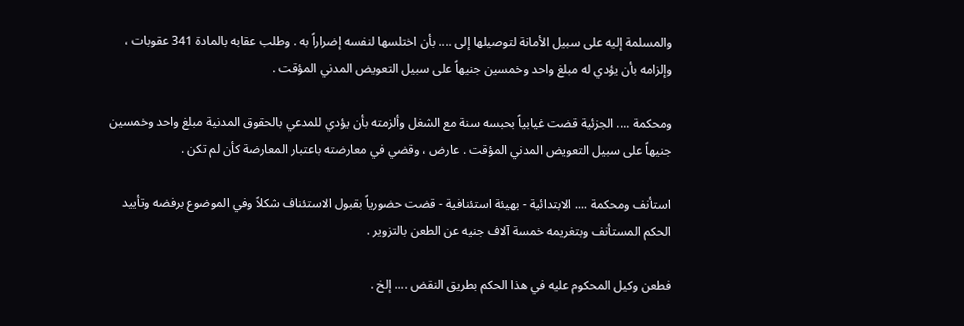والمسلمة إليه على سبيل الأمانة لتوصيلها إلى .... بأن اختلسها لنفسه إضراراً به . وطلب عقابه بالمادة 341 عقوبات ، وإلزامه بأن يؤدي له مبلغ واحد وخمسين جنيهاً على سبيل التعويض المدني المؤقت .

ومحكمة .... الجزئية قضت غيابياً بحبسه سنة مع الشغل وألزمته بأن يؤدي للمدعي بالحقوق المدنية مبلغ واحد وخمسين جنيهاً على سبيل التعويض المدني المؤقت . عارض ، وقضي في معارضته باعتبار المعارضة كأن لم تكن .

استأنف ومحكمة .... الابتدائية - بهيئة استئنافية - قضت حضورياً بقبول الاستئناف شكلاً وفي الموضوع برفضه وتأييد الحكم المستأنف وبتغريمه خمسة آلاف جنيه عن الطعن بالتزوير .

فطعن وكيل المحكوم عليه في هذا الحكم بطريق النقض .... إلخ .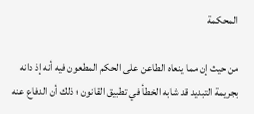المحكمة

من حيث إن مما ينعاه الطاعن على الحكم المطعون فيه أنه إذ دانه بجريمة التبديد قد شابه الخطأ في تطبيق القانون ؛ ذلك أن الدفاع عنه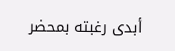أبدى رغبته بمحضر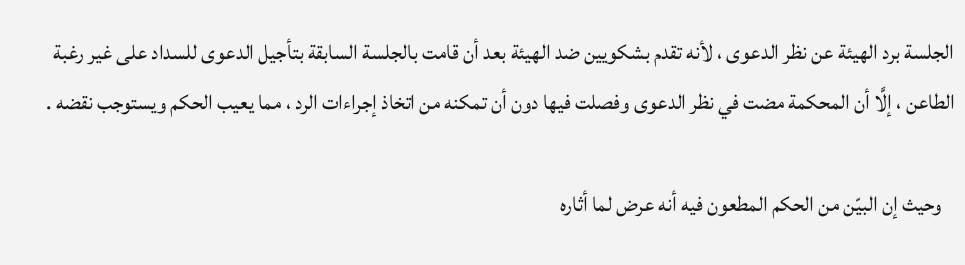الجلسة برد الهيئة عن نظر الدعوى ، لأنه تقدم بشكويين ضد الهيئة بعد أن قامت بالجلسة السابقة بتأجيل الدعوى للسداد على غير رغبة الطاعن ، إلَّا أن المحكمة مضت في نظر الدعوى وفصلت فيها دون أن تمكنه من اتخاذ إجراءات الرد ، مما يعيب الحكم ويستوجب نقضه .

   وحيث إن البيّن من الحكم المطعون فيه أنه عرض لما أثاره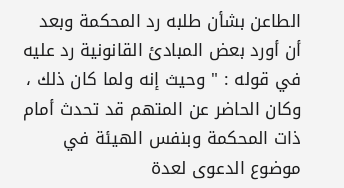الطاعن بشأن طلبه رد المحكمة وبعد أن أورد بعض المبادئ القانونية رد عليه في قوله : " وحيث إنه ولما كان ذلك ، وكان الحاضر عن المتهم قد تحدث أمام ذات المحكمة وبنفس الهيئة في موضوع الدعوى لعدة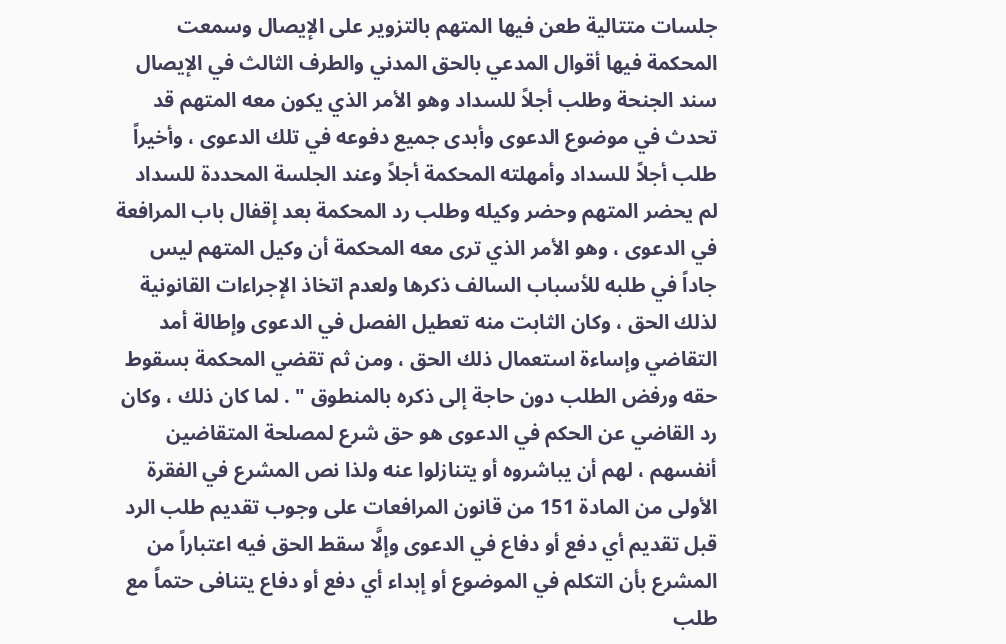جلسات متتالية طعن فيها المتهم بالتزوير على الإيصال وسمعت المحكمة فيها أقوال المدعي بالحق المدني والطرف الثالث في الإيصال سند الجنحة وطلب أجلاً للسداد وهو الأمر الذي يكون معه المتهم قد تحدث في موضوع الدعوى وأبدى جميع دفوعه في تلك الدعوى ، وأخيراً طلب أجلاً للسداد وأمهلته المحكمة أجلاً وعند الجلسة المحددة للسداد لم يحضر المتهم وحضر وكيله وطلب رد المحكمة بعد إقفال باب المرافعة في الدعوى ، وهو الأمر الذي ترى معه المحكمة أن وكيل المتهم ليس جاداً في طلبه للأسباب السالف ذكرها ولعدم اتخاذ الإجراءات القانونية لذلك الحق ، وكان الثابت منه تعطيل الفصل في الدعوى وإطالة أمد التقاضي وإساءة استعمال ذلك الحق ، ومن ثم تقضي المحكمة بسقوط حقه ورفض الطلب دون حاجة إلى ذكره بالمنطوق " . لما كان ذلك ، وكان رد القاضي عن الحكم في الدعوى هو حق شرع لمصلحة المتقاضين أنفسهم ، لهم أن يباشروه أو يتنازلوا عنه ولذا نص المشرع في الفقرة الأولى من المادة 151 من قانون المرافعات على وجوب تقديم طلب الرد قبل تقديم أي دفع أو دفاع في الدعوى وإلَّا سقط الحق فيه اعتباراً من المشرع بأن التكلم في الموضوع أو إبداء أي دفع أو دفاع يتنافى حتماً مع طلب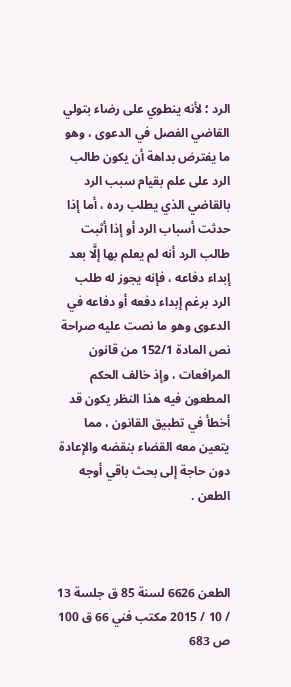الرد ؛ لأنه ينطوي على رضاء بتولي القاضي الفصل في الدعوى ، وهو ما يفترض بداهة أن يكون طالب الرد على علم بقيام سبب الرد بالقاضي الذي يطلب رده ، أما إذا حدثت أسباب الرد أو إذا أثبت طالب الرد أنه لم يعلم بها إلَّا بعد إبداء دفاعه ، فإنه يجوز له طلب الرد برغم إبداء دفعه أو دفاعه في الدعوى وهو ما نصت عليه صراحة نص المادة 152/1 من قانون المرافعات ، وإذ خالف الحكم المطعون فيه هذا النظر يكون قد أخطأ في تطبيق القانون ، مما يتعين معه القضاء بنقضه والإعادة دون حاجة إلى بحث باقي أوجه الطعن .



الطعن 6626 لسنة 85 ق جلسة 13 / 10 / 2015 مكتب فني 66 ق 100 ص 683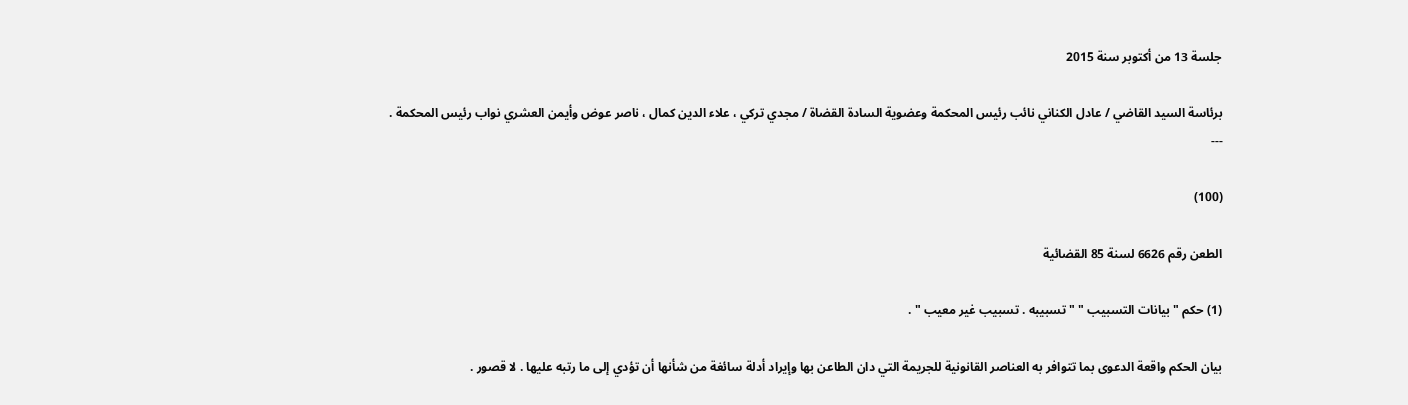جلسة 13 من أكتوبر سنة 2015

برئاسة السيد القاضي / عادل الكناني نائب رئيس المحكمة وعضوية السادة القضاة / مجدي تركي ، علاء الدين كمال ، ناصر عوض وأيمن العشري نواب رئيس المحكمة .
---

(100)

الطعن رقم 6626 لسنة 85 القضائية

(1) حكم " بيانات التسبيب " " تسبيبه . تسبيب غير معيب " .

بيان الحكم واقعة الدعوى بما تتوافر به العناصر القانونية للجريمة التي دان الطاعن بها وإيراد أدلة سائغة من شأنها أن تؤدي إلى ما رتبه عليها . لا قصور .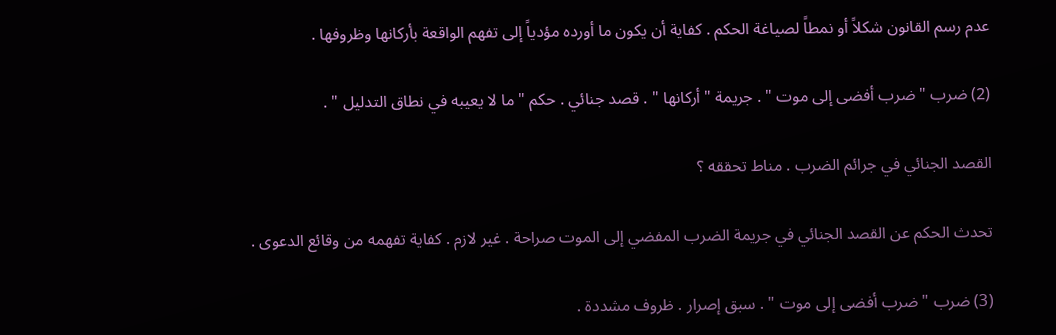عدم رسم القانون شكلاً أو نمطاً لصياغة الحكم . كفاية أن يكون ما أورده مؤدياً إلى تفهم الواقعة بأركانها وظروفها .

(2) ضرب " ضرب أفضى إلى موت " . جريمة " أركانها " . قصد جنائي . حكم " ما لا يعيبه في نطاق التدليل " .

القصد الجنائي في جرائم الضرب . مناط تحققه ؟

تحدث الحكم عن القصد الجنائي في جريمة الضرب المفضي إلى الموت صراحة . غير لازم . كفاية تفهمه من وقائع الدعوى .

(3) ضرب " ضرب أفضى إلى موت " . سبق إصرار . ظروف مشددة .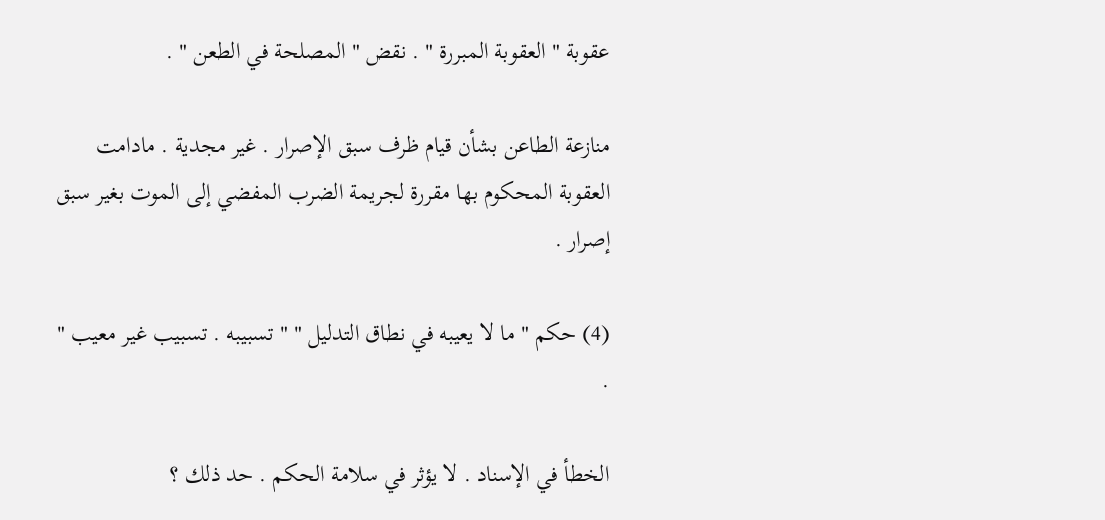عقوبة " العقوبة المبررة " . نقض " المصلحة في الطعن " .

منازعة الطاعن بشأن قيام ظرف سبق الإصرار . غير مجدية . مادامت العقوبة المحكوم بها مقررة لجريمة الضرب المفضي إلى الموت بغير سبق إصرار .

(4) حكم " ما لا يعيبه في نطاق التدليل " " تسبيبه . تسبيب غير معيب " .

الخطأ في الإسناد . لا يؤثر في سلامة الحكم . حد ذلك ؟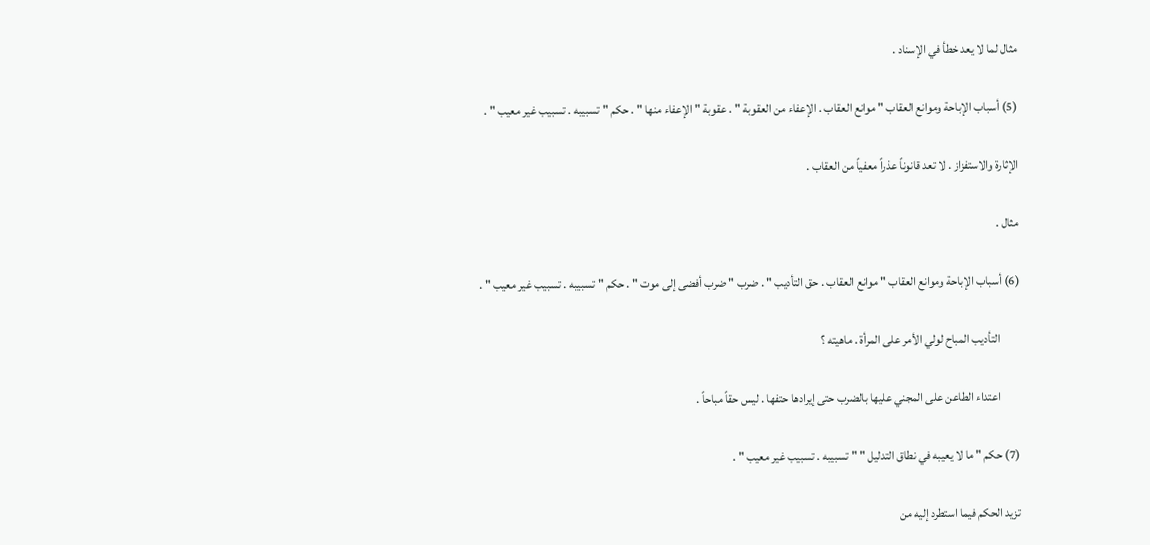مثال لما لا يعد خطأ في الإسناد .

(5) أسباب الإباحة وموانع العقاب " موانع العقاب . الإعفاء من العقوبة " . عقوبة " الإعفاء منها " . حكم " تسبيبه . تسبيب غير معيب " .

الإثارة والاستفزاز . لا تعد قانوناً عذراً معفياً من العقاب .

مثال .

(6) أسباب الإباحة وموانع العقاب " موانع العقاب . حق التأديب " . ضرب " ضرب أفضى إلى موت " . حكم " تسبيبه . تسبيب غير معيب " .

        التأديب المباح لولي الأمر على المرأة . ماهيته ؟

        اعتداء الطاعن على المجني عليها بالضرب حتى إيرادها حتفها . ليس حقاً مباحاً .

(7) حكم " ما لا يعيبه في نطاق التدليل " " تسبيبه . تسبيب غير معيب " .

تزيد الحكم فيما استطرد إليه من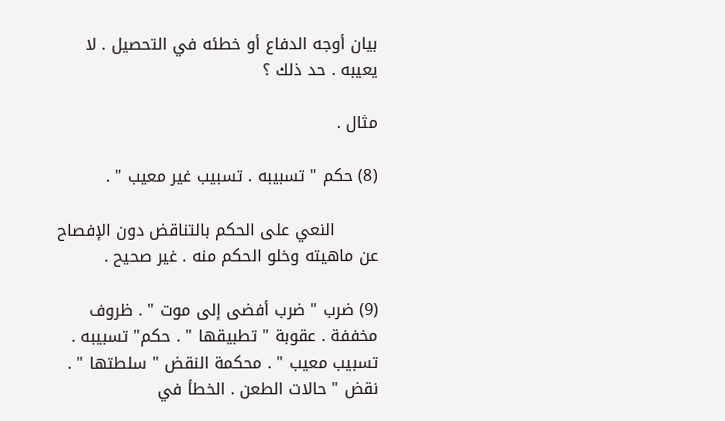بيان أوجه الدفاع أو خطئه في التحصيل . لا يعيبه . حد ذلك ؟

مثال .

(8) حكم " تسبيبه . تسبيب غير معيب " .

        النعي على الحكم بالتناقض دون الإفصاح عن ماهيته وخلو الحكم منه . غير صحيح .

(9) ضرب " ضرب أفضى إلى موت " . ظروف مخففة . عقوبة " تطبيقها " . حكم" تسبيبه . تسبيب معيب " . محكمة النقض " سلطتها " . نقض " حالات الطعن . الخطأ في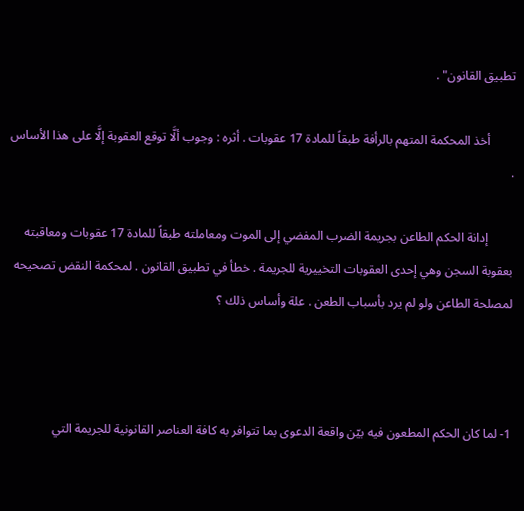تطبيق القانون" .

        أخذ المحكمة المتهم بالرأفة طبقاً للمادة 17 عقوبات . أثره : وجوب ألَّا توقع العقوبة إلَّا على هذا الأساس .

        إدانة الحكم الطاعن بجريمة الضرب المفضي إلى الموت ومعاملته طبقاً للمادة 17 عقوبات ومعاقبته بعقوبة السجن وهي إحدى العقوبات التخييرية للجريمة . خطأ في تطبيق القانون . لمحكمة النقض تصحيحه لمصلحة الطاعن ولو لم يرد بأسباب الطعن . علة وأساس ذلك ؟



1- لما كان الحكم المطعون فيه بيّن واقعة الدعوى بما تتوافر به كافة العناصر القانونية للجريمة التي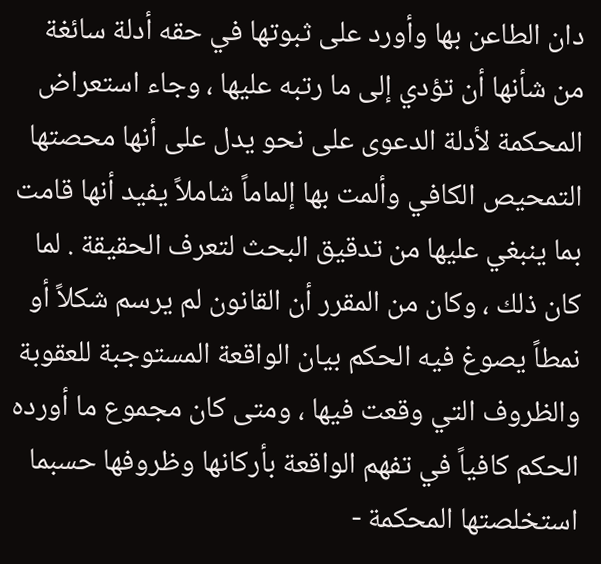دان الطاعن بها وأورد على ثبوتها في حقه أدلة سائغة من شأنها أن تؤدي إلى ما رتبه عليها ، وجاء استعراض المحكمة لأدلة الدعوى على نحو يدل على أنها محصتها التمحيص الكافي وألمت بها إلماماً شاملاً يفيد أنها قامت بما ينبغي عليها من تدقيق البحث لتعرف الحقيقة . لما كان ذلك ، وكان من المقرر أن القانون لم يرسم شكلاً أو نمطاً يصوغ فيه الحكم بيان الواقعة المستوجبة للعقوبة والظروف التي وقعت فيها ، ومتى كان مجموع ما أورده الحكم كافياً في تفهم الواقعة بأركانها وظروفها حسبما استخلصتها المحكمة -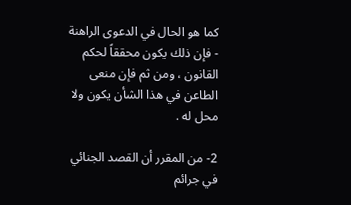كما هو الحال في الدعوى الراهنة - فإن ذلك يكون محققاً لحكم القانون ، ومن ثم فإن منعى الطاعن في هذا الشأن يكون ولا محل له .

2- من المقرر أن القصد الجنائي في جرائم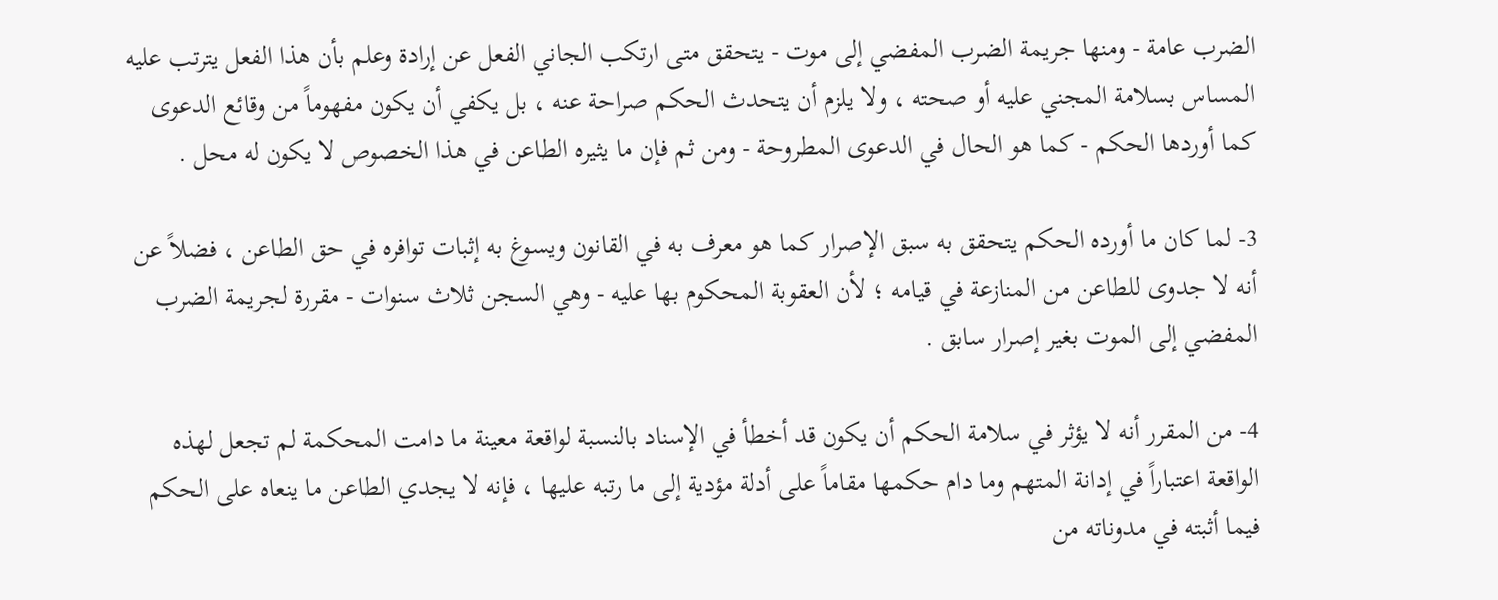الضرب عامة - ومنها جريمة الضرب المفضي إلى موت - يتحقق متى ارتكب الجاني الفعل عن إرادة وعلم بأن هذا الفعل يترتب عليه المساس بسلامة المجني عليه أو صحته ، ولا يلزم أن يتحدث الحكم صراحة عنه ، بل يكفي أن يكون مفهوماً من وقائع الدعوى كما أوردها الحكم - كما هو الحال في الدعوى المطروحة - ومن ثم فإن ما يثيره الطاعن في هذا الخصوص لا يكون له محل .

3- لما كان ما أورده الحكم يتحقق به سبق الإصرار كما هو معرف به في القانون ويسوغ به إثبات توافره في حق الطاعن ، فضلاً عن أنه لا جدوى للطاعن من المنازعة في قيامه ؛ لأن العقوبة المحكوم بها عليه - وهي السجن ثلاث سنوات - مقررة لجريمة الضرب المفضي إلى الموت بغير إصرار سابق .

4- من المقرر أنه لا يؤثر في سلامة الحكم أن يكون قد أخطأ في الإسناد بالنسبة لواقعة معينة ما دامت المحكمة لم تجعل لهذه الواقعة اعتباراً في إدانة المتهم وما دام حكمها مقاماً على أدلة مؤدية إلى ما رتبه عليها ، فإنه لا يجدي الطاعن ما ينعاه على الحكم فيما أثبته في مدوناته من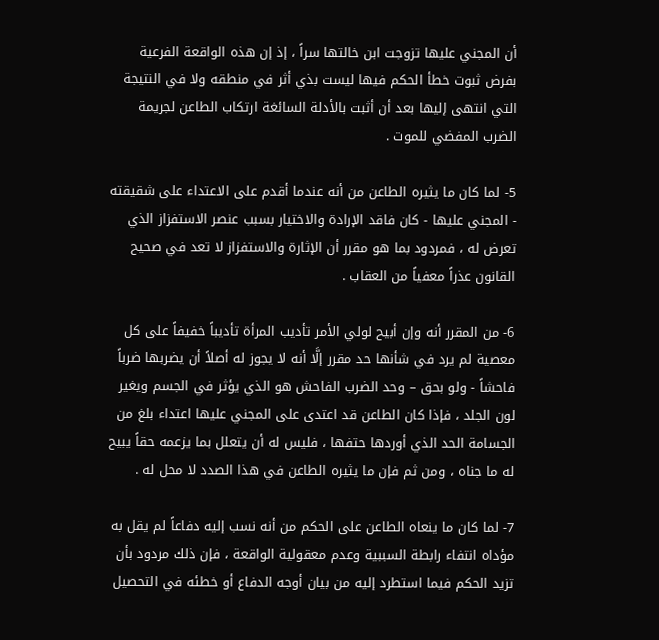أن المجني عليها تزوجت ابن خالتها سراً ، إذ إن هذه الواقعة الفرعية بفرض ثبوت خطأ الحكم فيها ليست بذي أثر في منطقه ولا في النتيجة التي انتهى إليها بعد أن أثبت بالأدلة السائغة ارتكاب الطاعن لجريمة الضرب المفضي للموت .

5- لما كان ما يثيره الطاعن من أنه عندما أقدم على الاعتداء على شقيقته - المجني عليها - كان فاقد الإرادة والاختيار بسبب عنصر الاستفزاز الذي تعرض له ، فمردود بما هو مقرر أن الإثارة والاستفزاز لا تعد في صحيح القانون عذراً معفياً من العقاب .

6- من المقرر أنه وإن أبيح لولي الأمر تأديب المرأة تأديباً خفيفاً على كل معصية لم يرد في شأنها حد مقرر إلَّا أنه لا يجوز له أصلاً أن يضربها ضرباً فاحشاً - ولو بحق – وحد الضرب الفاحش هو الذي يؤثر في الجسم ويغير لون الجلد ، فإذا كان الطاعن قد اعتدى على المجني عليها اعتداء بلغ من الجسامة الحد الذي أوردها حتفها ، فليس له أن يتعلل بما يزعمه حقاً يبيح له ما جناه ، ومن ثم فإن ما يثيره الطاعن في هذا الصدد لا محل له .

7- لما كان ما ينعاه الطاعن على الحكم من أنه نسب إليه دفاعاً لم يقل به مؤداه انتفاء رابطة السببية وعدم معقولية الواقعة ، فإن ذلك مردود بأن تزيد الحكم فيما استطرد إليه من بيان أوجه الدفاع أو خطئه في التحصيل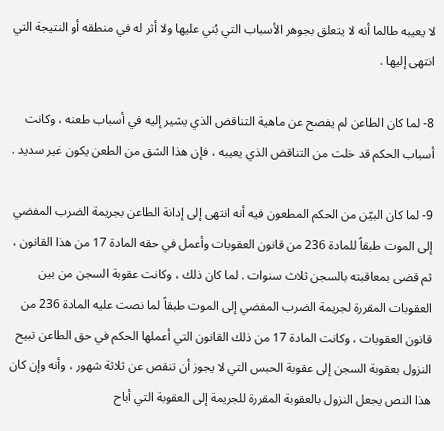لا يعيبه طالما أنه لا يتعلق بجوهر الأسباب التي بُني عليها ولا أثر له في منطقه أو النتيجة التي انتهى إليها .

8- لما كان الطاعن لم يفصح عن ماهية التناقض الذي يشير إليه في أسباب طعنه ، وكانت أسباب الحكم قد خلت من التناقض الذي يعيبه ، فإن هذا الشق من الطعن يكون غير سديد .

9- لما كان البيّن من الحكم المطعون فيه أنه انتهى إلى إدانة الطاعن بجريمة الضرب المفضي إلى الموت طبقاً للمادة 236 من قانون العقوبات وأعمل في حقه المادة 17 من هذا القانون ، ثم قضى بمعاقبته بالسجن ثلاث سنوات . لما كان ذلك ، وكانت عقوبة السجن من بين العقوبات المقررة لجريمة الضرب المفضي إلى الموت طبقاً لما نصت عليه المادة 236 من قانون العقوبات ، وكانت المادة 17 من ذلك القانون التي أعملها الحكم في حق الطاعن تبيح النزول بعقوبة السجن إلى عقوبة الحبس التي لا يجوز أن تنقص عن ثلاثة شهور ، وأنه وإن كان هذا النص يجعل النزول بالعقوبة المقررة للجريمة إلى العقوبة التي أباح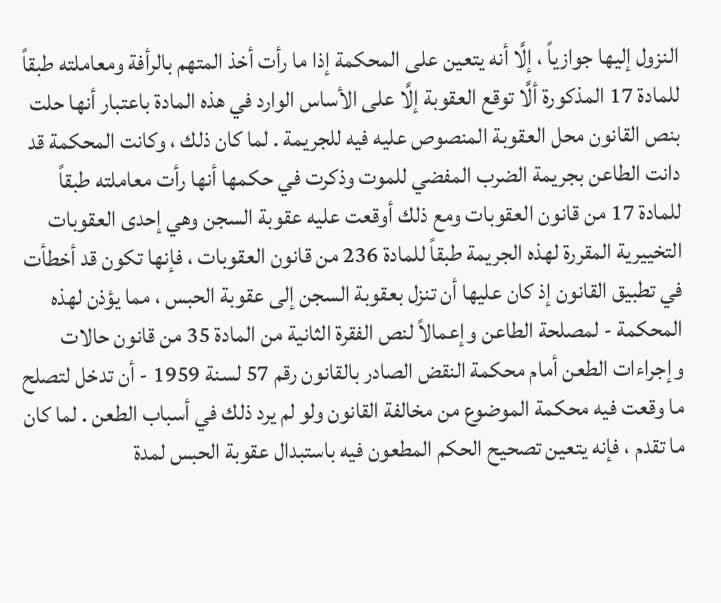النزول إليها جوازياً ، إلَّا أنه يتعين على المحكمة إذا ما رأت أخذ المتهم بالرأفة ومعاملته طبقاً للمادة 17 المذكورة ألَّا توقع العقوبة إلَّا على الأساس الوارد في هذه المادة باعتبار أنها حلت بنص القانون محل العقوبة المنصوص عليه فيه للجريمة . لما كان ذلك ، وكانت المحكمة قد دانت الطاعن بجريمة الضرب المفضي للموت وذكرت في حكمها أنها رأت معاملته طبقاً للمادة 17 من قانون العقوبات ومع ذلك أوقعت عليه عقوبة السجن وهي إحدى العقوبات التخييرية المقررة لهذه الجريمة طبقاً للمادة 236 من قانون العقوبات ، فإنها تكون قد أخطأت في تطبيق القانون إذ كان عليها أن تنزل بعقوبة السجن إلى عقوبة الحبس ، مما يؤذن لهذه المحكمة - لمصلحة الطاعن وإعمالاً لنص الفقرة الثانية من المادة 35 من قانون حالات وإجراءات الطعن أمام محكمة النقض الصادر بالقانون رقم 57 لسنة 1959 - أن تدخل لتصلح ما وقعت فيه محكمة الموضوع من مخالفة القانون ولو لم يرد ذلك في أسباب الطعن . لما كان ما تقدم ، فإنه يتعين تصحيح الحكم المطعون فيه باستبدال عقوبة الحبس لمدة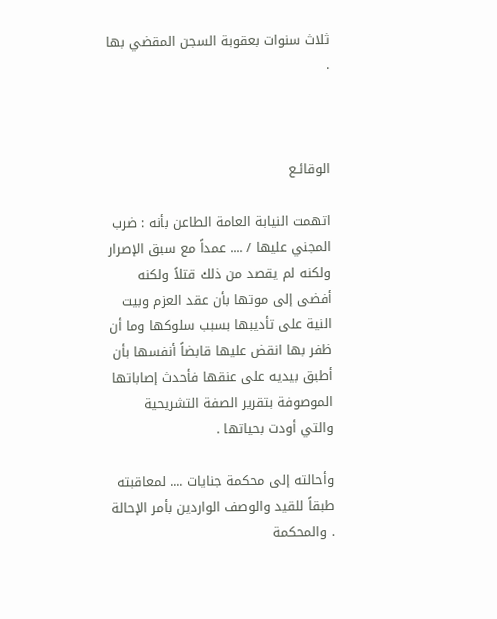ثلاث سنوات بعقوبة السجن المقضي بها .



الوقائـع

اتهمت النيابة العامة الطاعن بأنه : ضرب المجني عليها / .... عمداً مع سبق الإصرار ولكنه لم يقصد من ذلك قتلاً ولكنه أفضى إلى موتها بأن عقد العزم وبيت النية على تأديبها بسبب سلوكها وما أن ظفر بها انقض عليها قابضاً أنفسها بأن أطبق بيديه على عنقها فأحدث إصاباتها الموصوفة بتقرير الصفة التشريحية والتي أودت بحياتها .

وأحالته إلى محكمة جنايات .... لمعاقبته طبقاً للقيد والوصف الواردين بأمر الإحالة . والمحكمة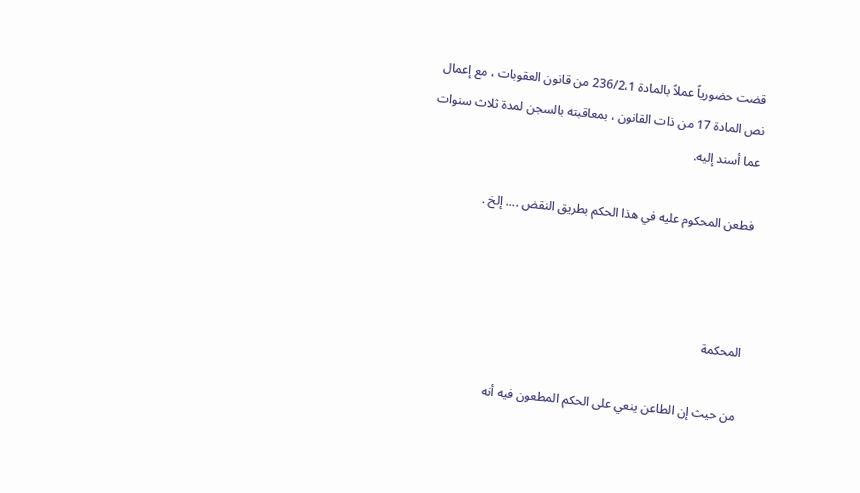قضت حضورياً عملاً بالمادة 236/2،1 من قانون العقوبات ، مع إعمال نص المادة 17 من ذات القانون ، بمعاقبته بالسجن لمدة ثلاث سنوات عما أسند إليه.

فطعن المحكوم عليه في هذا الحكم بطريق النقض .... إلخ .



المحكمة

من حيث إن الطاعن ينعي على الحكم المطعون فيه أنه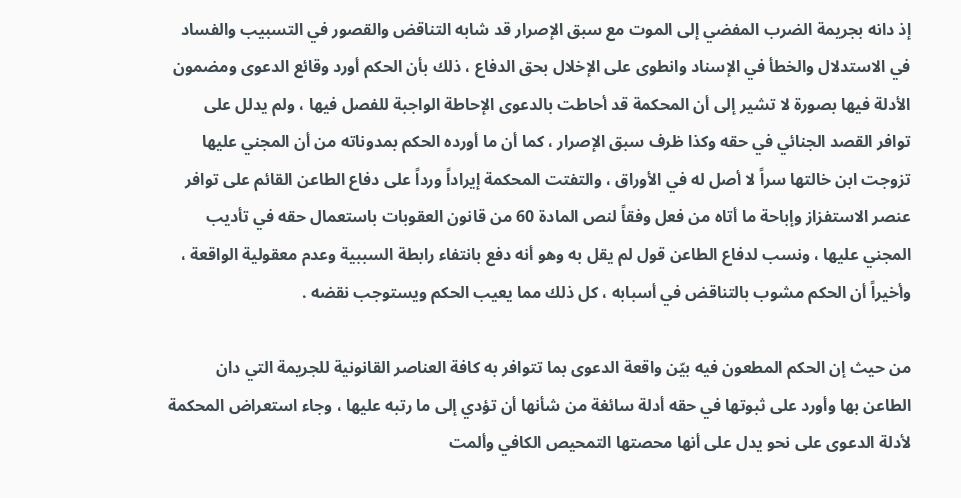إذ دانه بجريمة الضرب المفضي إلى الموت مع سبق الإصرار قد شابه التناقض والقصور في التسبيب والفساد في الاستدلال والخطأ في الإسناد وانطوى على الإخلال بحق الدفاع ، ذلك بأن الحكم أورد وقائع الدعوى ومضمون الأدلة فيها بصورة لا تشير إلى أن المحكمة قد أحاطت بالدعوى الإحاطة الواجبة للفصل فيها ، ولم يدلل على توافر القصد الجنائي في حقه وكذا ظرف سبق الإصرار ، كما أن ما أورده الحكم بمدوناته من أن المجني عليها تزوجت ابن خالتها سراً لا أصل له في الأوراق ، والتفتت المحكمة إيراداً ورداً على دفاع الطاعن القائم على توافر عنصر الاستفزاز وإباحة ما أتاه من فعل وفقاً لنص المادة 60 من قانون العقوبات باستعمال حقه في تأديب المجني عليها ، ونسب لدفاع الطاعن قول لم يقل به وهو أنه دفع بانتفاء رابطة السببية وعدم معقولية الواقعة ، وأخيراً أن الحكم مشوب بالتناقض في أسبابه ، كل ذلك مما يعيب الحكم ويستوجب نقضه .

من حيث إن الحكم المطعون فيه بيّن واقعة الدعوى بما تتوافر به كافة العناصر القانونية للجريمة التي دان الطاعن بها وأورد على ثبوتها في حقه أدلة سائغة من شأنها أن تؤدي إلى ما رتبه عليها ، وجاء استعراض المحكمة لأدلة الدعوى على نحو يدل على أنها محصتها التمحيص الكافي وألمت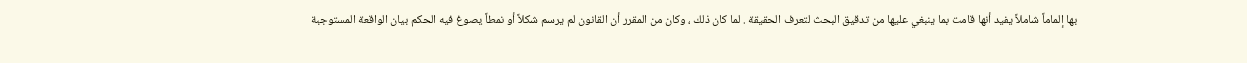بها إلماماً شاملاً يفيد أنها قامت بما ينبغي عليها من تدقيق البحث لتعرف الحقيقة . لما كان ذلك ، وكان من المقرر أن القانون لم يرسم شكلاً أو نمطاً يصوغ فيه الحكم بيان الواقعة المستوجبة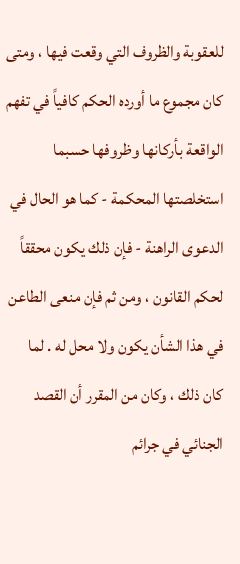للعقوبة والظروف التي وقعت فيها ، ومتى كان مجموع ما أورده الحكم كافياً في تفهم الواقعة بأركانها وظروفها حسبما استخلصتها المحكمة - كما هو الحال في الدعوى الراهنة - فإن ذلك يكون محققاً لحكم القانون ، ومن ثم فإن منعى الطاعن في هذا الشأن يكون ولا محل له . لما كان ذلك ، وكان من المقرر أن القصد الجنائي في جرائم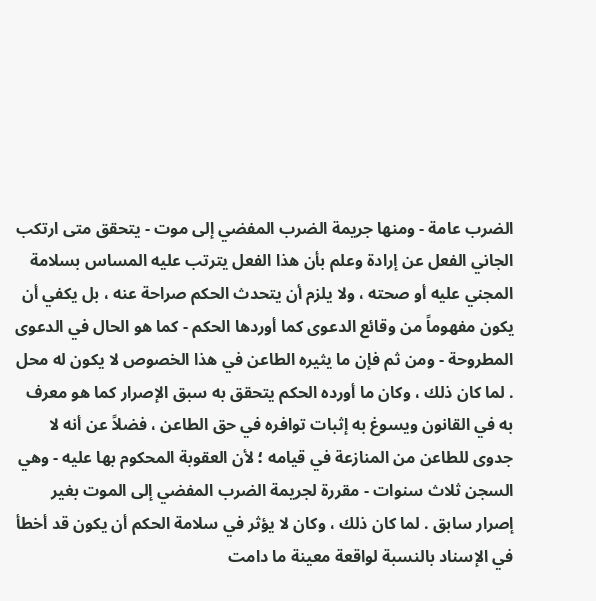الضرب عامة - ومنها جريمة الضرب المفضي إلى موت - يتحقق متى ارتكب الجاني الفعل عن إرادة وعلم بأن هذا الفعل يترتب عليه المساس بسلامة المجني عليه أو صحته ، ولا يلزم أن يتحدث الحكم صراحة عنه ، بل يكفي أن يكون مفهوماً من وقائع الدعوى كما أوردها الحكم - كما هو الحال في الدعوى المطروحة - ومن ثم فإن ما يثيره الطاعن في هذا الخصوص لا يكون له محل . لما كان ذلك ، وكان ما أورده الحكم يتحقق به سبق الإصرار كما هو معرف به في القانون ويسوغ به إثبات توافره في حق الطاعن ، فضلاً عن أنه لا جدوى للطاعن من المنازعة في قيامه ؛ لأن العقوبة المحكوم بها عليه - وهي السجن ثلاث سنوات - مقررة لجريمة الضرب المفضي إلى الموت بغير إصرار سابق . لما كان ذلك ، وكان لا يؤثر في سلامة الحكم أن يكون قد أخطأ في الإسناد بالنسبة لواقعة معينة ما دامت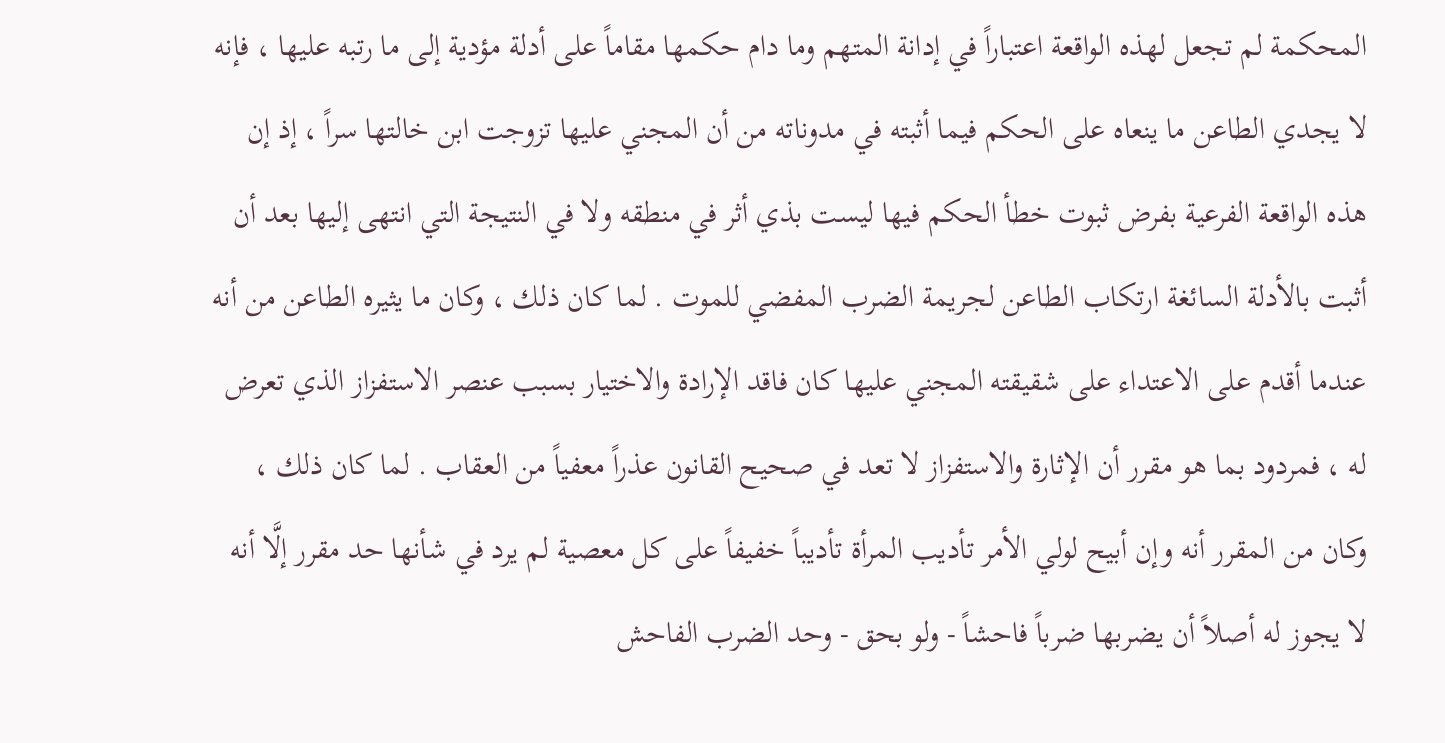المحكمة لم تجعل لهذه الواقعة اعتباراً في إدانة المتهم وما دام حكمها مقاماً على أدلة مؤدية إلى ما رتبه عليها ، فإنه لا يجدي الطاعن ما ينعاه على الحكم فيما أثبته في مدوناته من أن المجني عليها تزوجت ابن خالتها سراً ، إذ إن هذه الواقعة الفرعية بفرض ثبوت خطأ الحكم فيها ليست بذي أثر في منطقه ولا في النتيجة التي انتهى إليها بعد أن أثبت بالأدلة السائغة ارتكاب الطاعن لجريمة الضرب المفضي للموت . لما كان ذلك ، وكان ما يثيره الطاعن من أنه عندما أقدم على الاعتداء على شقيقته المجني عليها كان فاقد الإرادة والاختيار بسبب عنصر الاستفزاز الذي تعرض له ، فمردود بما هو مقرر أن الإثارة والاستفزاز لا تعد في صحيح القانون عذراً معفياً من العقاب . لما كان ذلك ، وكان من المقرر أنه وإن أبيح لولي الأمر تأديب المرأة تأديباً خفيفاً على كل معصية لم يرد في شأنها حد مقرر إلَّا أنه لا يجوز له أصلاً أن يضربها ضرباً فاحشاً - ولو بحق - وحد الضرب الفاحش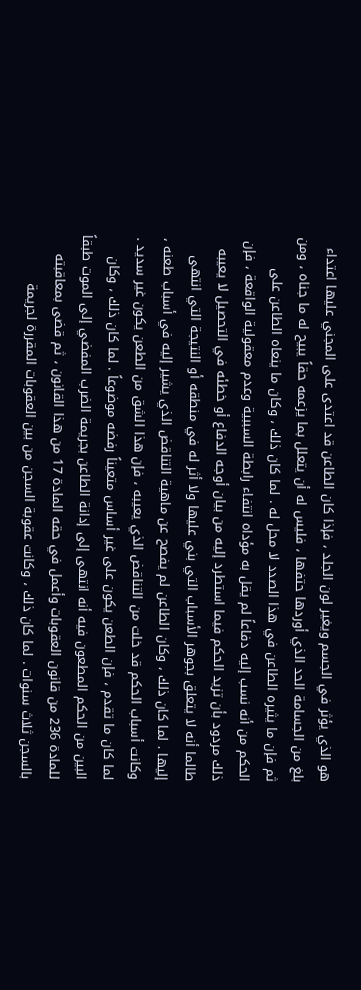هو الذي يؤثر في الجسم ويغير لون الجلد ، فإذا كان الطاعن قد اعتدى على المجني عليها اعتداء بلغ من الجسامة الحد الذي أوردها حتفها ، فليس له أن يتعلل بما يزعمه حقاً يبيح له ما جناه ، ومن ثم فإن ما يثيره الطاعن في هذا الصدد لا محل له . لما كان ذلك ، وكان ما ينعاه الطاعن على الحكم من أنه نسب إليه دفاعاً لم يقل به مؤداه انتفاء رابطة السببية وعدم معقولية الواقعة ، فإن ذلك مردود بأن تزيد الحكم فيما استطرد إليه من بيان أوجه الدفاع أو خطئه في التحصيل لا يعيبه طالما أنه لا يتعلق بجوهر الأسباب التي بني عليها ولا أثر له في منطقه أو النتيجة التي انتهى إليها . لما كان ذلك ، وكان الطاعن لم يفصح عن ماهية التناقض الذي يشير إليه في أسباب طعنه ، وكانت أسباب الحكم قد خلت من التناقض الذي يعيبه ، فإن هذا الشق من الطعن يكون غير سديد . لما كان ما تقدم ، فإن الطعن يكون على غير أساس متعيناً رفضه موضوعاً . لما كان ذلك ، وكان البين من الحكم المطعون فيه أنه انتهى إلى إدانة الطاعن بجريمة الضرب المفضي إلى الموت طبقاً للمادة 236 من قانون العقوبات وأعمل في حقه المادة 17 من هذا القانون ، ثم قضى بمعاقبته بالسجن ثلاث سنوات . لما كان ذلك ، وكانت عقوبة السجن من بين العقوبات المقررة لجريمة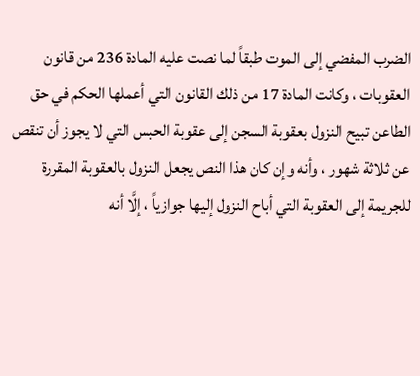الضرب المفضي إلى الموت طبقاً لما نصت عليه المادة 236 من قانون العقوبات ، وكانت المادة 17 من ذلك القانون التي أعملها الحكم في حق الطاعن تبيح النزول بعقوبة السجن إلى عقوبة الحبس التي لا يجوز أن تنقص عن ثلاثة شهور ، وأنه وإن كان هذا النص يجعل النزول بالعقوبة المقررة للجريمة إلى العقوبة التي أباح النزول إليها جوازياً ، إلَّا أنه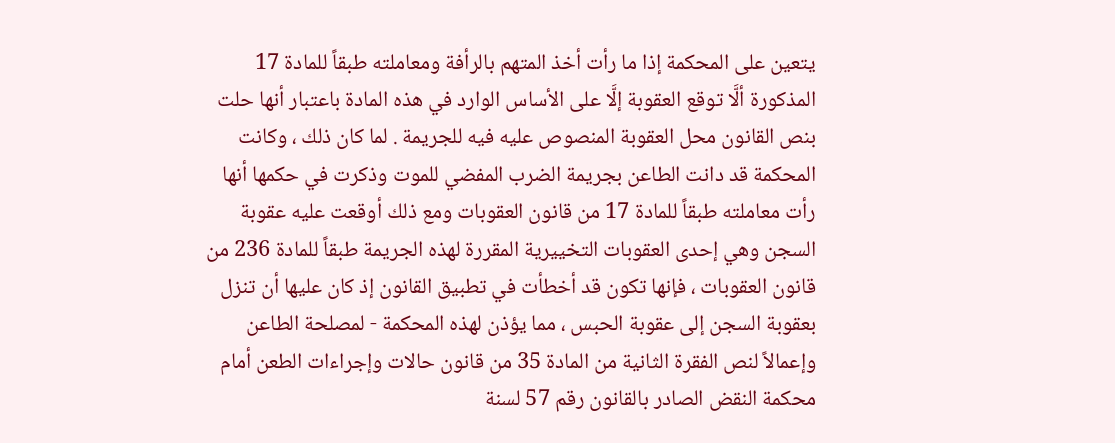يتعين على المحكمة إذا ما رأت أخذ المتهم بالرأفة ومعاملته طبقاً للمادة 17 المذكورة ألَّا توقع العقوبة إلَّا على الأساس الوارد في هذه المادة باعتبار أنها حلت بنص القانون محل العقوبة المنصوص عليه فيه للجريمة . لما كان ذلك ، وكانت المحكمة قد دانت الطاعن بجريمة الضرب المفضي للموت وذكرت في حكمها أنها رأت معاملته طبقاً للمادة 17 من قانون العقوبات ومع ذلك أوقعت عليه عقوبة السجن وهي إحدى العقوبات التخييرية المقررة لهذه الجريمة طبقاً للمادة 236 من قانون العقوبات ، فإنها تكون قد أخطأت في تطبيق القانون إذ كان عليها أن تنزل بعقوبة السجن إلى عقوبة الحبس ، مما يؤذن لهذه المحكمة - لمصلحة الطاعن وإعمالاً لنص الفقرة الثانية من المادة 35 من قانون حالات وإجراءات الطعن أمام محكمة النقض الصادر بالقانون رقم 57 لسنة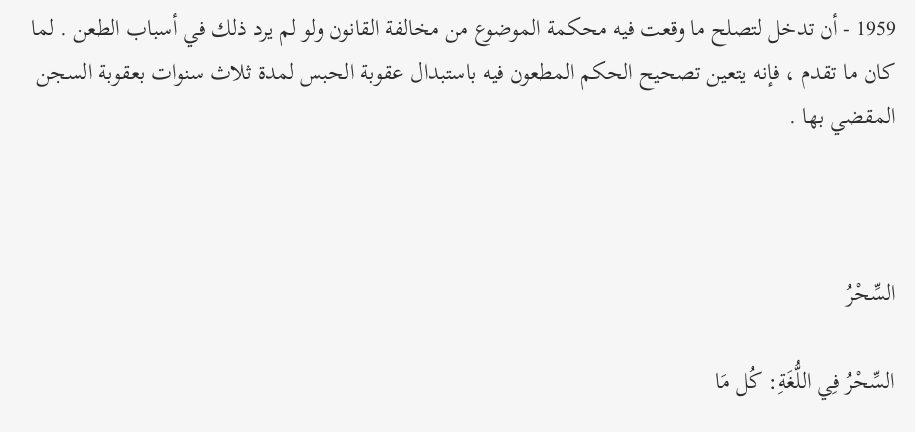1959 - أن تدخل لتصلح ما وقعت فيه محكمة الموضوع من مخالفة القانون ولو لم يرد ذلك في أسباب الطعن . لما كان ما تقدم ، فإنه يتعين تصحيح الحكم المطعون فيه باستبدال عقوبة الحبس لمدة ثلاث سنوات بعقوبة السجن المقضي بها .



السِّحْرُ

السِّحْرُ فِي اللُّغَةِ: كُل مَا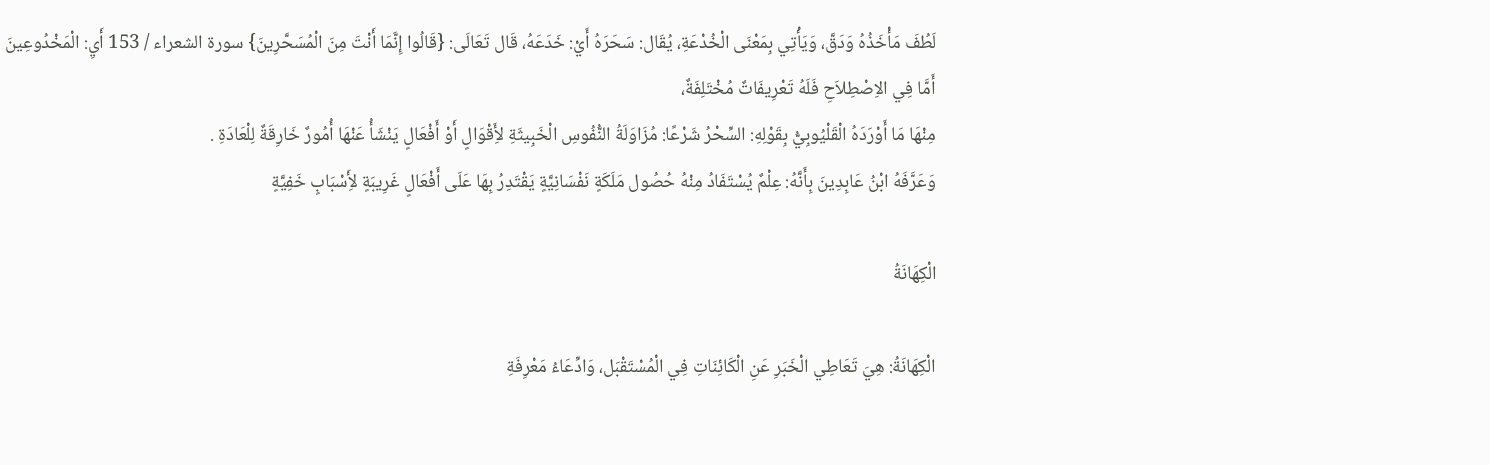لَطُفَ مَأْخَذُهُ وَدَقَّ، وَيَأْتِي بِمَعْنَى الْخُدْعَةِ، يُقَال: سَحَرَهُ أَيْ: خَدَعَهُ، قَال تَعَالَى: {قَالُوا إِنَّمَا أَنْتَ مِنَ الْمُسَحَّرِينَ} سورة الشعراء / 153 أَيِ: الْمَخْدُوعِينَ
أَمَّا فِي الاِصْطِلاَحِ فَلَهُ تَعْرِيفَاتٌ مُخْتَلِفَةٌ،
مِنْهَا مَا أَوْرَدَهُ الْقَلْيُوبِيُّ بِقَوْلِهِ: السِّحْرُ شَرْعًا: مُزَاوَلَةُ النُّفُوسِ الْخَبِيثَةِ لأَِقْوَالٍ أَوْ أَفْعَالٍ يَنْشَأُ عَنْهَا أُمُورٌ خَارِقَةٌ لِلْعَادَةِ .
وَعَرَّفَهُ ابْنُ عَابِدِينَ بِأَنَّهُ: عِلْمٌ يُسْتَفَادُ مِنْهُ حُصُول مَلَكَةٍ نَفْسَانِيَّةٍ يَقْتَدِرُ بِهَا عَلَى أَفْعَالٍ غَرِيبَةٍ لأَِسْبَابٍ خَفِيَّةٍ

الْكِهَانَةُ

الْكِهَانَةُ: هِيَ تَعَاطِي الْخَبَرِ عَنِ الْكَائِنَاتِ فِي الْمُسْتَقْبَل، وَادِّعَاءُ مَعْرِفَةِ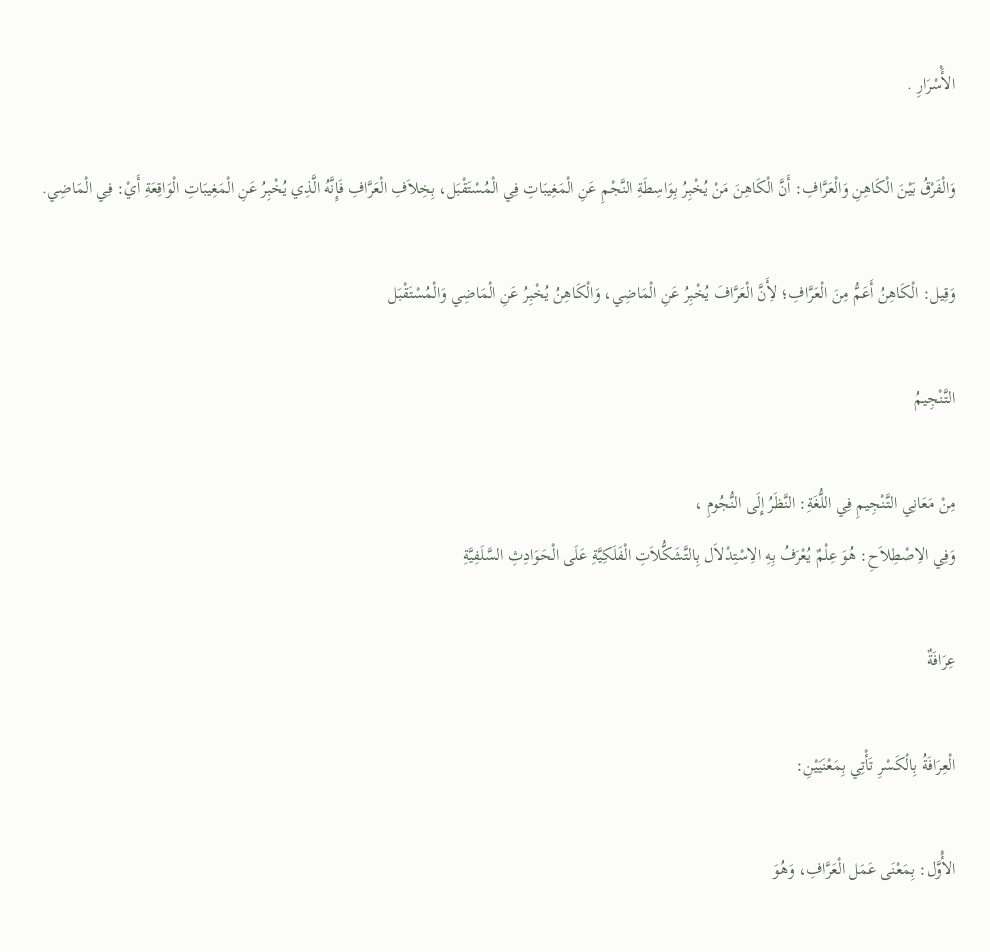الأَْسْرَارِ .

وَالْفَرْقُ بَيْنَ الْكَاهِنِ وَالْعَرَّافِ: أَنَّ الْكَاهِنَ مَنْ يُخْبِرُ بِوَاسِطَةِ النَّجْمِ عَنِ الْمَغِيبَاتِ فِي الْمُسْتَقْبَل، بِخِلاَفِ الْعَرَّافِ فَإِنَّهُ الَّذِي يُخْبِرُ عَنِ الْمَغِيبَاتِ الْوَاقِعَةِ أَيْ: فِي الْمَاضِي.

وَقِيل: الْكَاهِنُ أَعَمُّ مِنَ الْعَرَّافِ؛ لأَِنَّ الْعَرَّافَ يُخْبِرُ عَنِ الْمَاضِي، وَالْكَاهِنُ يُخْبِرُ عَنِ الْمَاضِي وَالْمُسْتَقْبَل

التَّنْجِيمُ

مِنْ مَعَانِي التَّنْجِيمِ فِي اللُّغَةِ: النَّظَرُ إِلَى النُّجُومِ ،
وَفِي الاِصْطِلاَحِ: هُوَ عِلْمٌ يُعْرَفُ بِهِ الاِسْتِدْلاَل بِالتَّشَكُّلاَتِ الْفَلَكِيَّةِ عَلَى الْحَوَادِثِ السَّلَفِيَّةِ

عِرَافَةٌ

الْعِرَافَةُ بِالْكَسْرِ تَأْتِي بِمَعْنَيَيْنِ:

الأَْوَّل: بِمَعْنَى عَمَل الْعَرَّافِ، وَهُوَ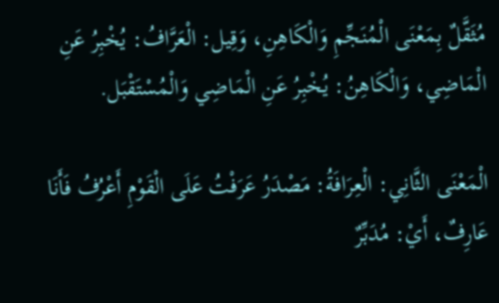مُثَقَّلٌ بِمَعْنَى الْمُنَجِّمِ وَالْكَاهِنِ، وَقِيل: الْعَرَّافُ: يُخْبِرُ عَنِ الْمَاضِي، وَالْكَاهِنُ: يُخْبِرُ عَنِ الْمَاضِي وَالْمُسْتَقْبَل.

الْمَعْنَى الثَّانِي: الْعِرَافَةُ: مَصْدَرُ عَرَفْتُ عَلَى الْقَوْمِ أَعْرُفُ فَأَنَا عَارِفٌ، أَيْ: مُدَبِّرٌ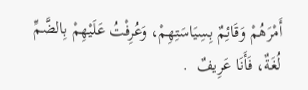أَمْرَهُمْ وَقَائِمٌ بِسِيَاسَتِهِمْ، وَعُرِفْتُ عَلَيْهِمْ بِالضَّمِّ لُغَةٌ، فَأَنَا عَرِيفٌ  .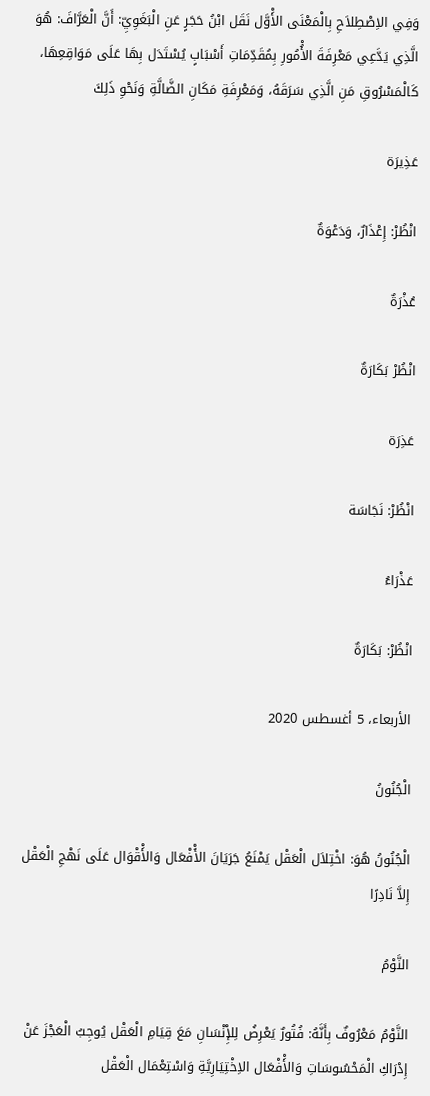وَفِي الاِصْطِلاَحِ بِالْمَعْنَى الأَْوَّل نَقَل ابْنُ حَجَرٍ عَنِ الْبَغَوِيِّ: أَنَّ الْعَرَّافَ: هُوَ الَّذِي يَدَّعِي مَعْرِفَةَ الأُْمُورِ بِمُقَدِّمَاتِ أَسْبَابٍ يُسْتَدَل بِهَا عَلَى مَوَاقِعِهَا، كَالْمَسْرُوقِ مَنِ الَّذِي سَرَقَهُ، وَمَعْرِفَةِ مَكَانِ الضَّالَّةِ وَنَحْوِ ذَلِكَ

عَذِيرَة

انْظُرْ: إِعْذَارٌ، وَدَعْوَةٌ

عُذْرَةٌ

انْظُرْ بَكَارَةٌ

عَذِرَة

انْظُرْ: نَجَاسَة

عَذْرَاءُ

انْظُرْ: بَكَارَةٌ

الأربعاء، 5 أغسطس 2020

الْجُنُونُ

الْجُنُونُ هُوَ: اخْتِلاَل الْعَقْل يَمْنَعُ جَرَيَانَ الأَْفْعَال وَالأَْقْوَال عَلَى نَهْجِ الْعَقْل إِلاَّ نَادِرًا

النَّوْمُ

النَّوْمُ مَعْرُوفٌ بِأَنَّهُ: فُتُورٌ يَعْرِضُ لِلإِْنْسَانِ مَعَ قِيَامِ الْعَقْل يُوجِبُ الْعَجْزَ عَنْ إِدْرَاكِ الْمَحْسُوسَاتِ وَالأَْفْعَال الاِخْتِيَارِيَّةِ وَاسْتِعْمَال الْعَقْل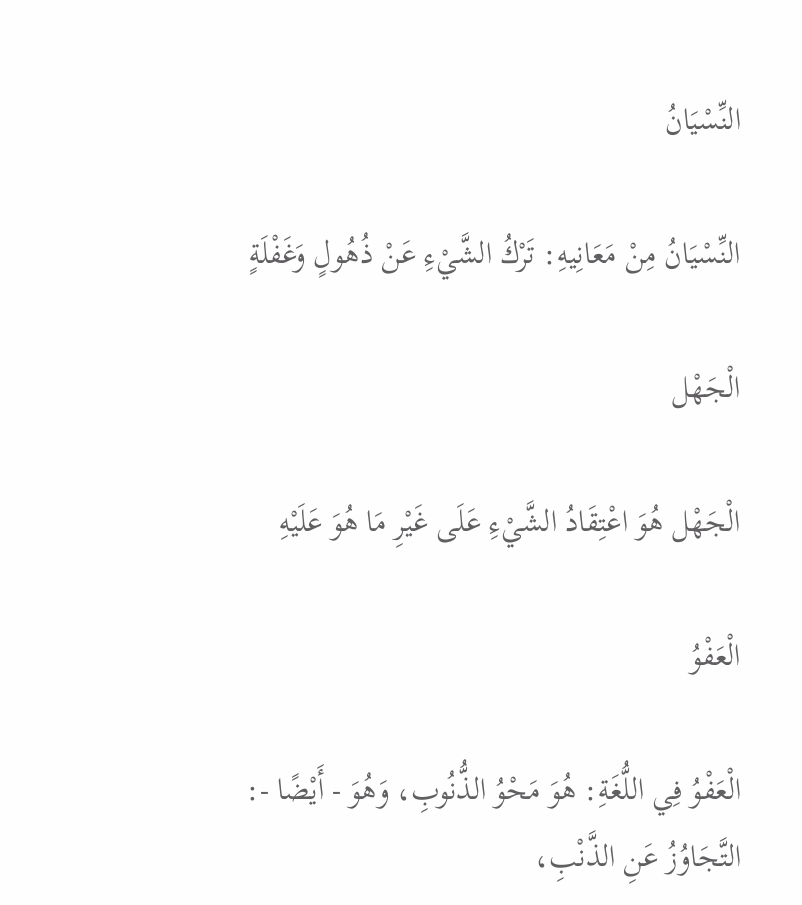النِّسْيَانُ

النِّسْيَانُ مِنْ مَعَانِيهِ: تَرْكُ الشَّيْءِ عَنْ ذُهُولٍ وَغَفْلَةٍ

الْجَهْل

الْجَهْل هُوَ اعْتِقَادُ الشَّيْءِ عَلَى غَيْرِ مَا هُوَ عَلَيْهِ

الْعَفْوُ

الْعَفْوُ فِي اللُّغَةِ: هُوَ مَحْوُ الذُّنُوبِ، وَهُوَ - أَيْضًا -: التَّجَاوُزُ عَنِ الذَّنْبِ،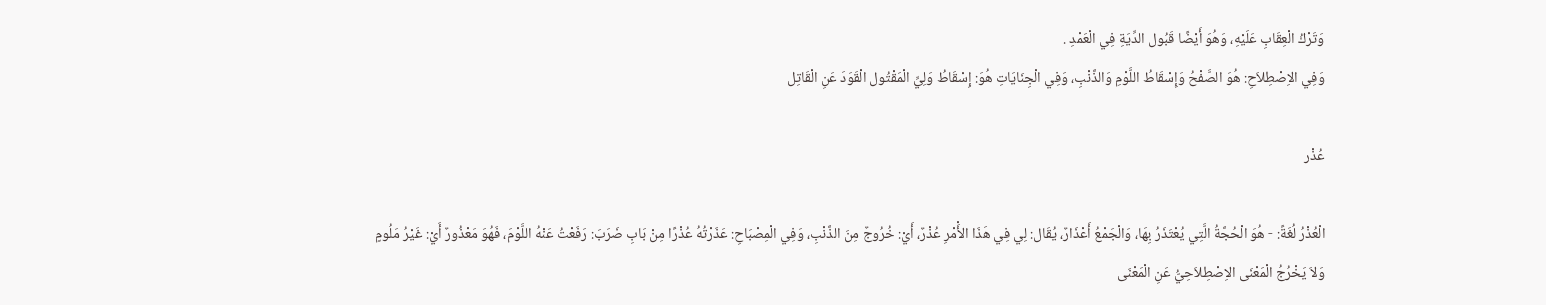وَتَرْكُ الْعِقَابِ عَلَيْهِ، وَهُوَ أَيْضًا قَبُول الدِّيَةِ فِي الْعَمْدِ .
وَفِي الاِصْطِلاَحِ: هُوَ الصَّفْحُ وَإِسْقَاطُ اللَّوْمِ وَالذَّنْبِ، وَفِي الْجِنَايَاتِ هُوَ: إِسْقَاطُ وَلِيِّ الْمَقْتُول الْقَوَدَ عَنِ الْقَاتِل

عُذْر

الْعُذْرُ لُغَةً: - هُوَ الْحُجَّةُ الَّتِي يُعْتَذَرُ بِهَا، وَالْجَمْعُ أَعْذَارٌ، يُقَال: لِي فِي هَذَا الأَْمْرِ عُذْرٌ، أَيْ: خُرُوجٌ مِنَ الذَّنْبِ، وَفِي الْمِصْبَاحِ: عَذَرْتُهُ عُذْرًا مِنْ بَابِ ضَرَبَ: رَفَعْتُ عَنْهُ اللَّوْمَ، فَهُوَ مَعْذُورٌ أَيْ: غَيْرُ مَلُومٍ
وَلاَ يَخْرُجُ الْمَعْنَى الاِصْطِلاَحِيُّ عَنِ الْمَعْنَى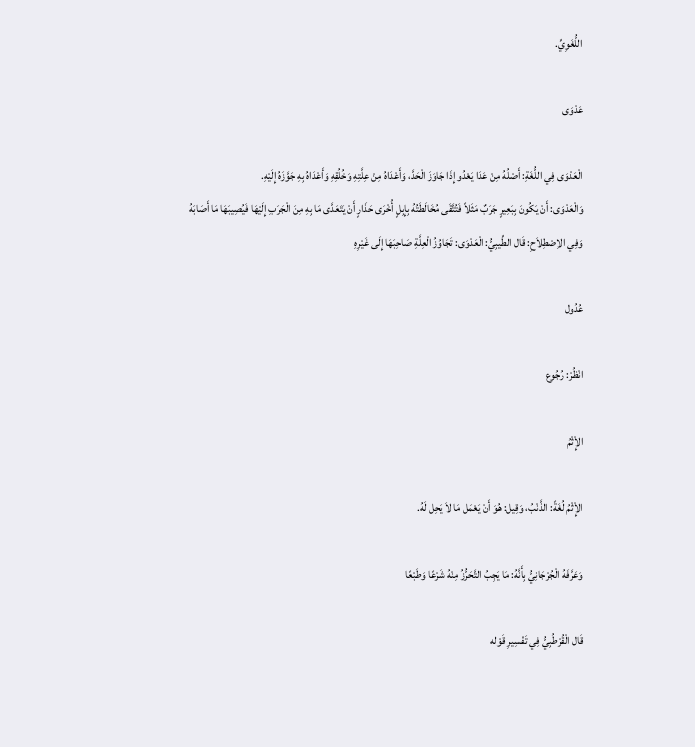اللُّغَوِيِّ.

عَدْوَى

الْعَدْوَى فِي اللُّغَةِ: أَصْلُهُ مِنْ عَدَا يَعْدُو إِذَا جَاوَزَ الْحَدَّ، وَأَعْدَاهُ مِنْ عِلَّتِهِ وَخُلُقِهِ وَأَعْدَاهُ بِهِ جَوَّزَهُ إِلَيْهِ.
وَالْعَدْوَى: أَنْ يَكُونَ بِبَعِيرٍ جَرَبٌ مَثَلاً فَتُتَّقَى مُخَالَطَتُهُ بِإِبِلٍ أُخْرَى حَذَارٍ أَنْ يَتَعَدَّى مَا بِهِ مِنَ الْجَرَبِ إِلَيْهَا فَيُصِيبَهَا مَا أَصَابَهُ
وَفِي الاِصْطِلاَحِ: قَال الطِّيبِيُّ: الْعَدْوَى: تَجَاوُزُ الْعِلَّةِ صَاحِبَهَا إِلَى غَيْرِهِ

عُدُول

انْظُرْ: رُجُوع

الإِْثْمُ

الإِْثْمُ لُغَةً: الذَّنْبُ، وَقِيل: هُوَ أَنْ يَعْمَل مَا لاَ يَحِل لَهُ.

وَعَرَّفَهُ الْجُرْجَانِيُّ بِأَنَّهُ: مَا يَجِبُ التَّحَرُّزُ مِنْهُ شَرْعًا وَطَبْعًا

قَال الْقُرْطُبِيُّ فِي تَفْسِيرِ قَوْله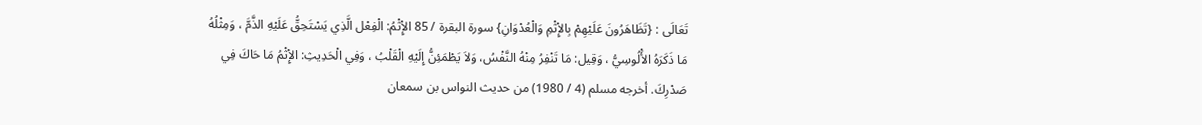تَعَالَى : {تَظَاهَرُونَ عَلَيْهِمْ بِالإِْثْمِ وَالْعُدْوَانِ} سورة البقرة / 85 الإِْثْمُ: الْفِعْل الَّذِي يَسْتَحِقُّ عَلَيْهِ الذَّمَّ ، وَمِثْلُهُ مَا ذَكَرَهُ الأَْلُوسِيُّ ، وَقِيل: مَا تَنْفِرُ مِنْهُ النَّفْسُ، وَلاَ يَطْمَئِنُّ إِلَيْهِ الْقَلْبُ ، وَفِي الْحَدِيثِ: الإِْثْمُ مَا حَاكَ فِي صَدْرِكَ. أخرجه مسلم (4 / 1980) من حديث النواس بن سمعان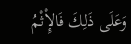وَعَلَى ذَلِكَ فَالإِْثْمُ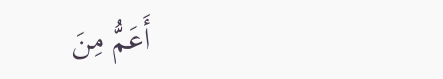أَعَمُّ مِنَ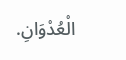الْعُدْوَانِ.